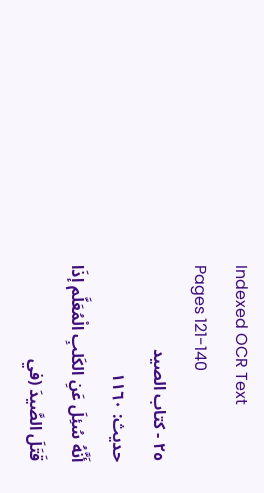Indexed OCR Text
Pages 121-140
٢٥ - كتاب الصيد
حديث: ١١٦٠
أَنَّهُ سُئِلَ عَنِ الكَلبِ الْمُعَلَّم إذَا قَتَلَ الصَّيدَ (في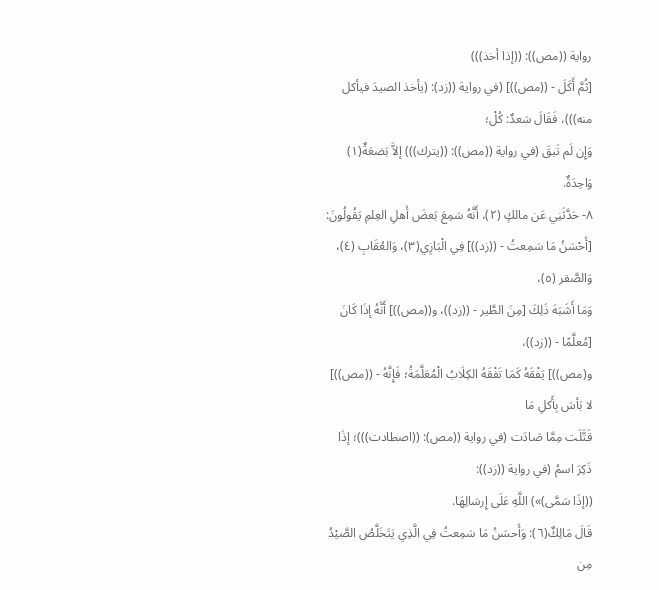رواية ((مص)): ((إذا أخذ)))
[ثُمَّ أَكَلَ - ((مص))] (في رواية ((زد): (يأخذ الصيدَ فيأكل منه)))، فَقَالَ سَعدٌ: كُلْ؛
وَإِن لَم تَبقَ (في رواية ((مص)): ((يترك))) إلاَّ بَضعَةٌ(١) وَاحِدَةٌ.
٨- حَدَّثَنِي عَن مالكٍ (٢)، أَنَّهُ سَمِعَ بَعضَ أَهلِ العِلمِ يَقُولُونَ:
[أَحْسَنُ مَا سَمِعتُ - ((زد))] فِي الْبَازِي(٣)، وَالعُقَابِ (٤)، وَالصَّقر (٥)،
وَمَا أَشَبَهَ ذَلِكَ [مِنَ الطَّير - ((زد))، و((مص))] أَنَّهُ إذَا كَانَ [مُعلَّمًا - ((زد))،
و(مص))] يَفْقَهُ كَمَا تَفْقَهُ الكِلَابُ الْمُعَلَّمَةُ؛ فَإِنَّهُ - ((مص))] لا بَأسَ بِأَكلِ مَا
قَتَّلَت مِمَّا صَادَت (في رواية ((مص): ((اصطادت)))؛ إذَا ذَكِرَ اسمُ (في رواية ((زد)):
((إذَا سَمَّى)») اللَّهِ عَلَى إِرسَالِهَا.
قَالَ مَالِكٌ(٦): وَأَحسَنُ مَا سَمِعتُ فِي الَّذِي يَتَخَلَّصُ الصَّيْدُ مِن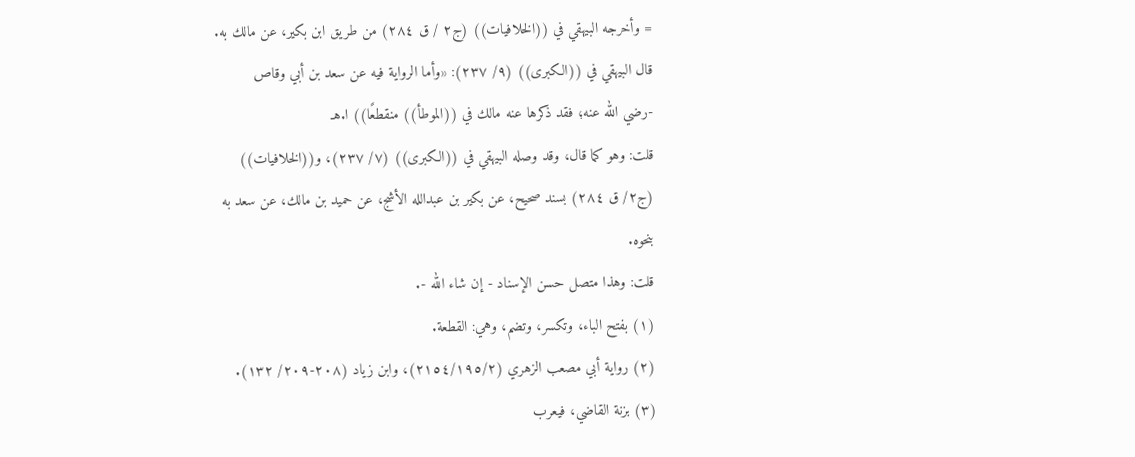= وأخرجه البيهقي في ((الخلافيات)) (ج٢ / ق ٢٨٤) من طريق ابن بكير، عن مالك به.
قال البيهقي في ((الكبرى)) (٩/ ٢٣٧): «وأما الرواية فيه عن سعد بن أبي وقاص
-رضي الله عنه؛ فقد ذكرها عنه مالك في ((الموطأ)) منقطعًا)) ا.هـ
قلت: وهو كما قال، وقد وصله البيهقي في ((الكبرى)) (٧/ ٢٣٧)، و((الخلافيات))
(ج٢/ ق ٢٨٤) بسند صحيح، عن بكير بن عبدالله الأشج، عن حميد بن مالك، عن سعد به
بنحوه.
قلت: وهذا متصل حسن الإسناد - إن شاء الله -.
(١) بفتح الباء، وتكسر، وتضم، وهي: القطعة.
(٢) رواية أبي مصعب الزهري (٢١٥٤/١٩٥/٢)، وابن زياد (٢٠٨-٢٠٩/ ١٣٢).
(٣) بزنة القاضي، فيعرب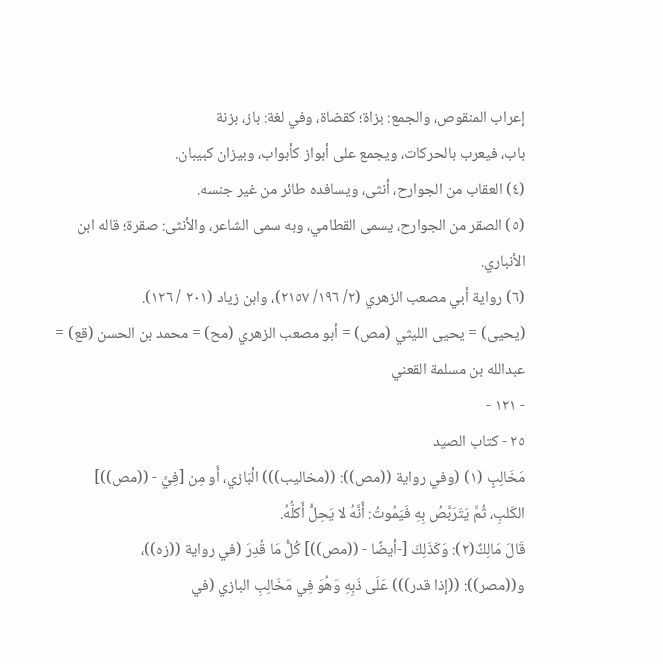إعراب المنقوص، والجمع: بزاة؛ كقضاة، وفي لغة: باز، بزنة
باب، فيعرب بالحركات، ويجمع على أبواز كأبواب، وبيزان كبيبان.
(٤) العقاب من الجوارح، أنثى، ويسافده طائر من غير جنسه.
(٥) الصقر من الجوارح، يسمى القطامي، وبه سمى الشاعر، والأنثى: صقرة؛ قاله ابن
الأنباري.
(٦) رواية أبي مصعب الزهري (٢/ ١٩٦/ ٢١٥٧)، وابن زياد (٢٠١ / ١٢٦).
(يحيى) = يحيى الليثي (مص) = أبو مصعب الزهري (مح) = محمد بن الحسن (قع) = عبدالله بن مسلمة القعني
- ١٢١ -
٢٥ - كتاب الصيد
مَخَالِبٍ (١) (وفي رواية ((مص)): ((مخاليب))) الْبَازي، أَو مِن [فِيِّ - ((مص))]
الكَلبِ، ثُمَّ يَتَرَبَّصُ بِهِ فَيَمُوتُ: أَنَّهُ لا يَحِلُّ أَكلُّهُ.
قَالَ مَالِكٌ(٢): وَكَذَلِكَ [-أيضًا - ((مص))] كُلُّ مَا قُدِرَ (في رواية ((زه))،
و((مصر)): ((إذا قدر))) عَلَى ذَبِهِ وَهُوَ فِي مَخَالِبِ البازي (في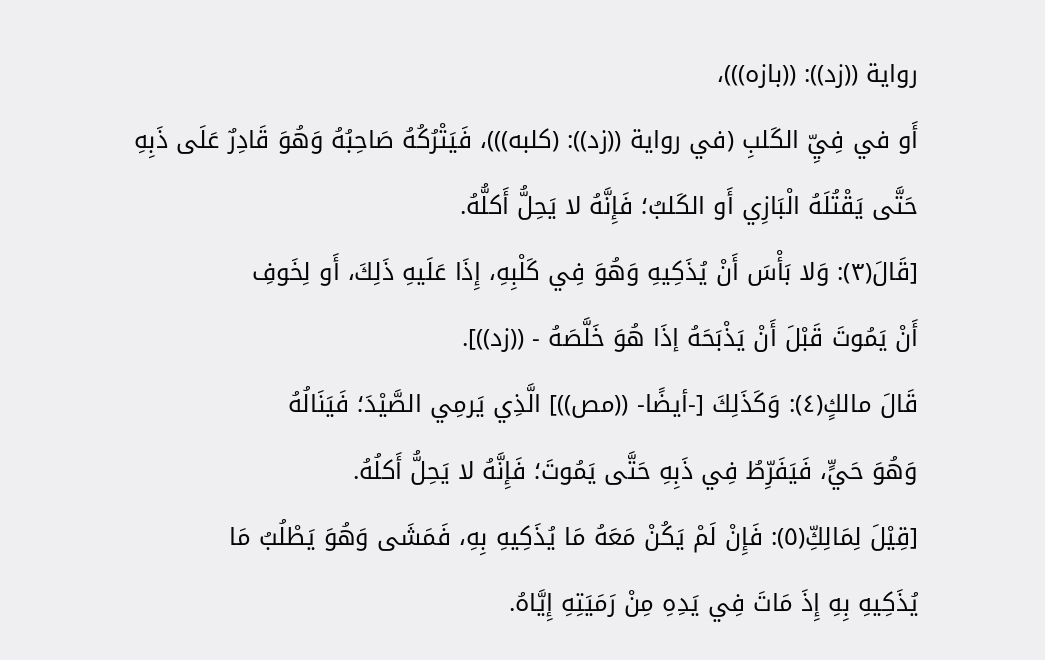رواية ((زد)): ((بازه)))،
أَو في فِيِّ الكَلبِ (في رواية ((زد)): (كلبه)))، فَيَتْرُكُهُ صَاحِبُهُ وَهُوَ قَادِرٌ عَلَى ذَبِهِ
حَتَّى يَقْتُلَهُ الْبَازِي أَو الكَلبُ؛ فَإِنَّهُ لا يَحِلُّ أَكلُّهُ.
[قَالَ(٣): وَلا بَأْسَ أَنْ يُذَكِيهِ وَهُوَ فِي كَلْبِهِ، إِذَا عَلَيهِ ذَلِكَ، أَو لِخَوفِ
أَنْ يَمُوتَ قَبْلَ أَنْ يَذْبَحَهُ إذَا هُوَ خَلَّصَهُ - ((زد))].
قَالَ مالكٍ(٤): وَكَذَلِكَ [-أيضًا- ((مص))] الَّذِي يَرمِي الصَّيْدَ؛ فَيَنَالُهُ
وَهُوَ حَيٍّ، فَيَفَرِّطُ فِي ذَبِهِ حَتَّى يَمُوتَ؛ فَإِنَّهُ لا يَحِلُّ أَكلُهُ.
[قِيْلَ لِمَالِكِّ(٥): فَإِنْ لَمْ يَكُنْ مَعَهُ مَا يُذَكِيهِ بِهِ، فَمَشَى وَهُوَ يَطْلُبُ مَا
يُذَكِيهِ بِهِ إِذَ مَاتَ فِي يَدِهِ مِنْ رَمَيَتِهِ إِيَّاهُ.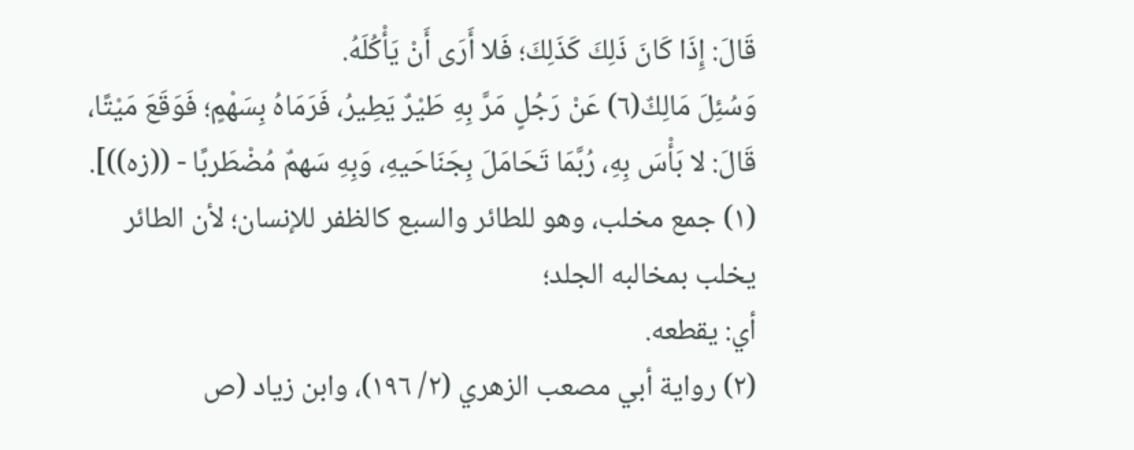قَالَ: إِذَا كَانَ ذَلِكَ كَذَلِكَ؛ فَلا أَرَى أَنْ يَأْكُلَهُ.
وَسُئِلَ مَالِكٌ(٦) عَنْ رَجُلٍ مَرَّ بِهِ طَيْرٌ يَطِيرُ، فَرَمَاهُ بِسَهْمٍ؛ فَوَقَعَ مَيْتًا،
قَالَ: لا بَأْسَ بِهِ، رُبَّمَا تَحَامَلَ بِجَنَاحَيهِ، وَبِهِ سَهمٌ مُضْطَربًا - ((زه))].
(١) جمع مخلب، وهو للطائر والسبع كالظفر للإنسان؛ لأن الطائر يخلب بمخالبه الجلد؛
أي: يقطعه.
(٢) رواية أبي مصعب الزهري (٢/ ١٩٦)، وابن زياد (ص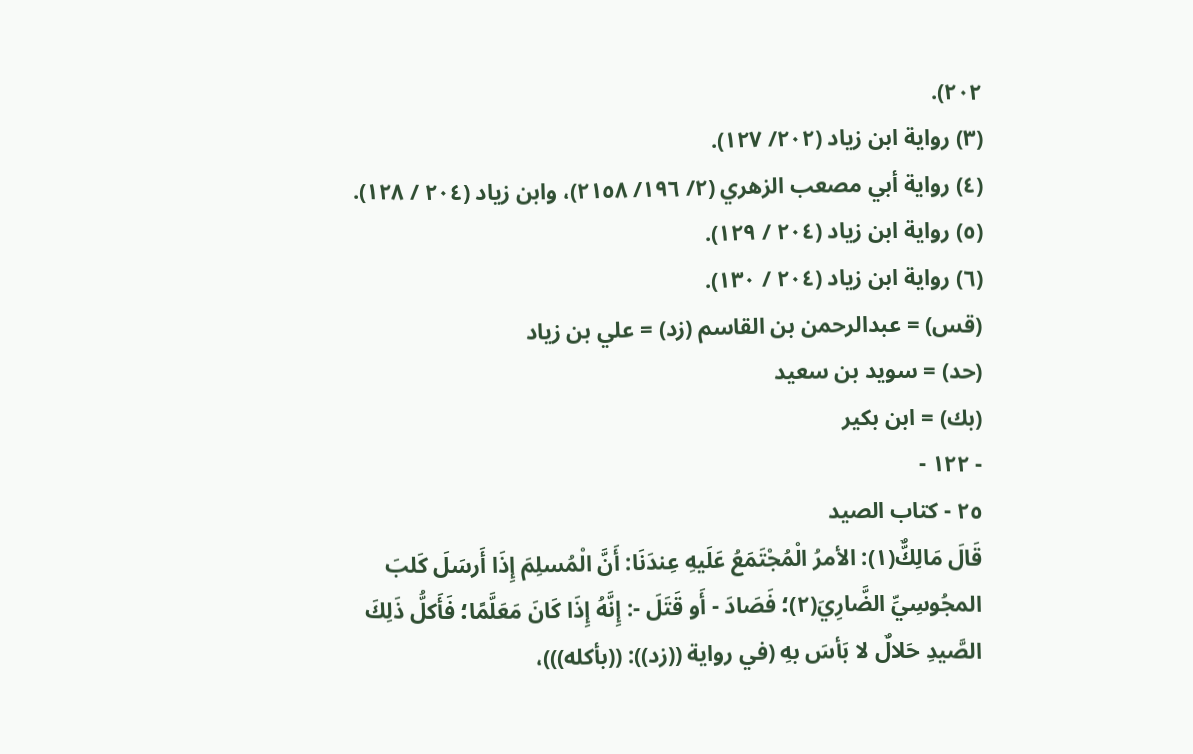٢٠٢).
(٣) رواية ابن زياد (٢٠٢/ ١٢٧).
(٤) رواية أبي مصعب الزهري (٢/ ١٩٦/ ٢١٥٨)، وابن زياد (٢٠٤ / ١٢٨).
(٥) رواية ابن زياد (٢٠٤ / ١٢٩).
(٦) رواية ابن زياد (٢٠٤ / ١٣٠).
(قس) = عبدالرحمن بن القاسم (زد) = علي بن زياد
(حد) = سوید بن سعيد
(بك) = ابن بكير
- ١٢٢ -
٢٥ - كتاب الصيد
قَالَ مَالِكٌّ(١): الأمرُ الْمُجْتَمَعُ عَلَيهِ عِندَنَا: أَنَّ الْمُسلِمَ إِذَا أَرسَلَ كَلبَ
المجُوسِيِّ الضَّارِيَ(٢)؛ فَصَادَ - أَو قَتَلَ -: إِنَّهُ إِذَا كَانَ مَعَلَّمًا؛ فَأَكلُّ ذَلِكَ
الصَّيدِ حَلالٌ لا بَأسَ بهِ (في رواية ((زد)): ((بأكله)))،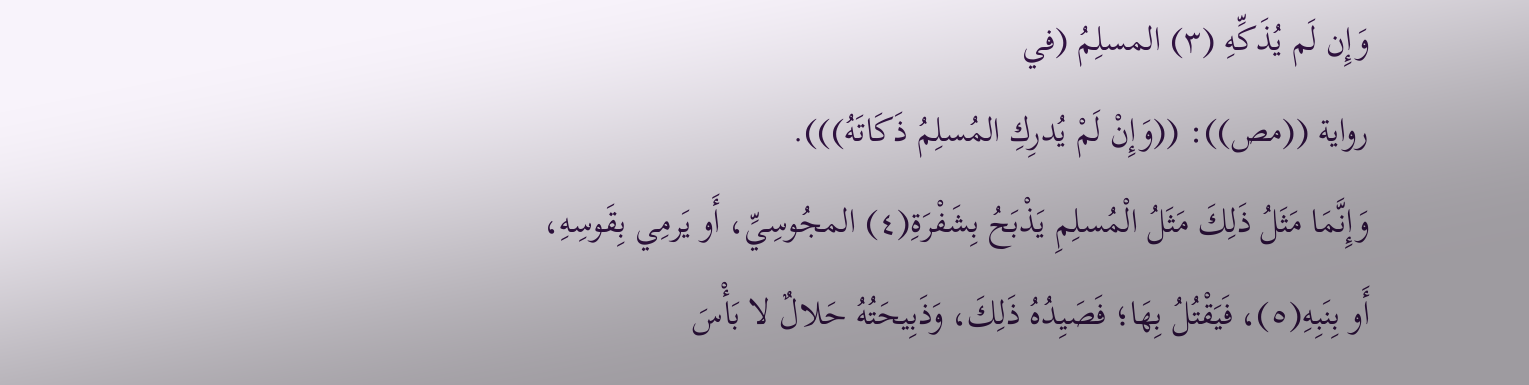وَإِن لَم يُذَكِّهِ (٣) المسلِمُ (في
رواية ((مص)): ((وَإِنْ لَمْ يُدرِكِ المُسلِمُ ذَكَاتَهُ))).
وَإِنَّمَا مَثَلُ ذَلِكَ مَثَلُ الْمُسلِمِ يَذْبَحُ بِشَفْرَةِ(٤) المجُوسِيِّ، أَو يَرمِي بِقَوسِهِ،
أَو بِنَبِهِ(٥)، فَيَقْتُلُ بِهَا؛ فَصَيِدُهُ ذَلِكَ، وَذَبِيحَتُهُ حَلالٌ لا بَأْسَ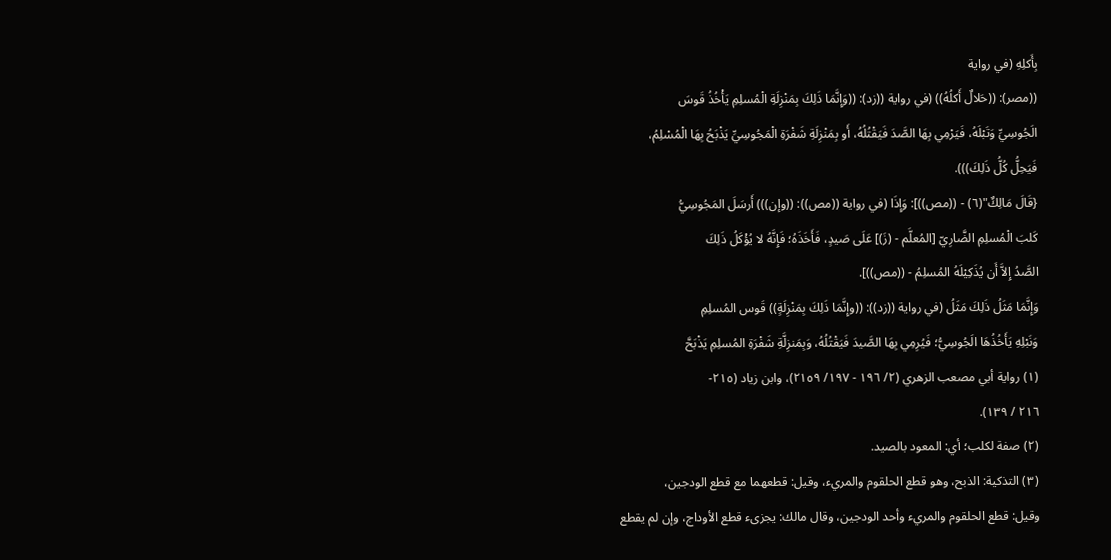بِأَكلِهِ (في رواية
((مصر): ((حَلالٌ أَكلُهُ)) (في رواية ((زد): ((وَإِنَّمَا ذَلِكَ بِمَنْزِلَةِ الْمُسلِمِ يَأْخُذُ قَوسَ
الَجُوسِيِّ وَتَبْلَهُ، فَيَرْمِي بِهَا الصَّدَ فَيَقْتُلُهُ، أَو بِمَنْزِلَةِ شَفْرَةِ الْمَجُوسِيِّ يَذْبَحُ بِهَا الْمُسْلِمُ،
فَيَحِلُّ كُلُّ ذَلِكَ))).
{قَالَ مَالِكٌ"(٦) - ((مص))]: وَإِذَا (في رواية ((مص)): ((وإن))) أَرسَلَ المَجُوسِيُّ
كَلبَ الْمُسلِمِ الضَّارِيّ [المُعلَّم - (زَ)] عَلَى صَيدٍ، فَأَخَذَهُ؛ فَإِنَّهُ لا يُؤْكَلُ ذَلِكَ
الصَّدُ إِلاَّ أَن يُذَكِيْلَهُ المُسلِمُ - ((مص))].
وَإِنَّمَا مَثَلُ ذَلِكَ مَثَلُ (في رواية ((زد)): ((وإِنَّمَا ذَلِكَ بِمَنْزِلَةٍ)) قَوس المُسلِمِ
وَنَبْلِهِ يَأَخُذُهَا الَجُوسِيُّ؛ فَيُرِمِي بِهَا الصَّيدَ فَيَقْتُلُهُ، وَبِمَنزِلَّةِ شَفْرَةِ المُسلِمِ يَذْبَحَّ
(١) رواية أبي مصعب الزهري (٢/ ١٩٦ - ١٩٧/ ٢١٥٩)، وابن زياد (٢١٥-
٢١٦ / ١٣٩).
(٢) صفة لكلب؛ أي: المعود بالصيد.
(٣) التذكية: الذبح، وهو قطع الحلقوم والمريء، وقيل: قطعهما مع قطع الودجين،
وقيل: قطع الحلقوم والمريء وأحد الودجين، وقال مالك: يجزىء قطع الأوداج، وإن لم يقطع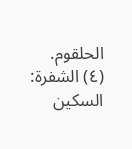الحلقوم.
(٤) الشفرة: السكين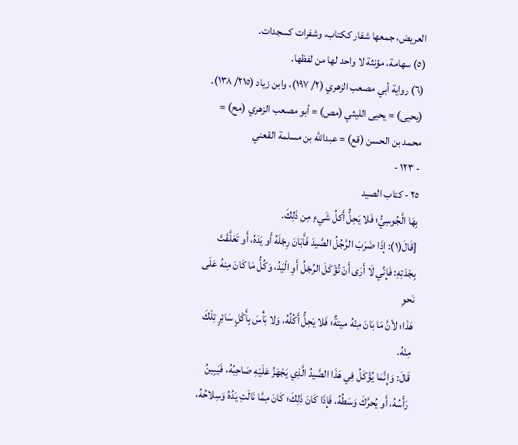العريض، جمعها شفار ككتاب، وشفرات كسجدات.
(٥) سهامة، مؤنثة لا واحد لها من لفظها.
(٦) رواية أبي مصعب الزهري (٢/ ١٩٧)، وابن زياد (٢١٥/ ١٣٨).
(يحيى) = يحيى الليثي (مص) = أبو مصعب الزهري (مح) = محمد بن الحسن (قع) = عبدالله بن مسلمة القعني
- ١٢٣ -
٢٥ - كتاب الصيد
بِهَا الَّجُوسِيُّ؛ فَلا يَحِلُّ أَكلُ شَيءٍ مِن ذَلِكَ.
[قَالَ(١): إذَا ضَرَبَ الرَّجُلُ الصَّيدَ فَأَبَانَ رِجْلَهُ أَو يَدَهُ، أَو تَعَلَّقَتْ
بِجْدَتِهِ: فَإِنِّي لَا أَرَى أَنْ تُؤْكَلَ الرِّجْلُ أَوِ الْيَدُ، وَكُلُّ مَا كَانَ مِنهُ عَلَى نَحوِ
هَذَا؛ لأنَّ مَا بَانَ مِنْهُ ميتةٌ؛ فَلا يَحِلُّ أَكُلُهُ، وَلا بَأْسَ بِأَكْلٍ سَائِرٍ تِلْكَ مِنْهُ.
قَالَ: وَإِنَّمَا يُؤْكَلُ فِي هَذَا الصَّيدُ الَّذِي يَجْهَزُ عَلَيْهِ صَاحِبُهُ، فَيَبِينُ
رَأْسُهُ، أَو يُحرَّكَ وَسَطُهُ، فَإِذَا كَانَ ذَلِكَ؛ كَانَ مِمَّا نَالَتِ يَدُهُ وَسِلاحُهُ،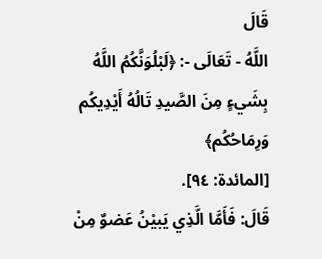قَالَ
اللَّهُ - تَعَالَى -: ﴿لَبْلُوَنَّكُمُ اللَّهُ بِشَيءٍ مِنَ الصَّيدِ تَالُهُ أَيْدِيكُم وَرِمَاحُكُم﴾
[المائدة: ٩٤].
قَالَ: فَأَمَّا الَّذِي يَبيْنُ عَضوٌ مِنْ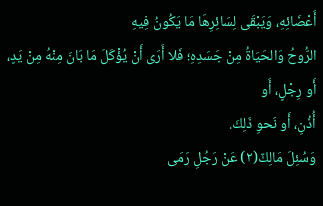أَعْضَائِهِ، وَيَبْقَى لِسَائِرِهَا مَا يَكُونُ فِيهِ
الرُّوحُ وَالحَيَاةُ مِنْ جَسَدِهِ؛ فَلا أَرَى أَنْ يُؤْكَلَ مَا بَانَ مِنْهُ مِنْ يَدٍ، أَو رِجْلٍ، أَو
أُذُنِ، أَو نَحوِ ذَلِكَ.
وَسُئِلَ مَالِكٌ(٢) عَنْ رَجُلِ رَمَى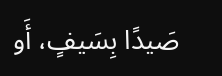صَيدًا بِسَيفٍ، أَو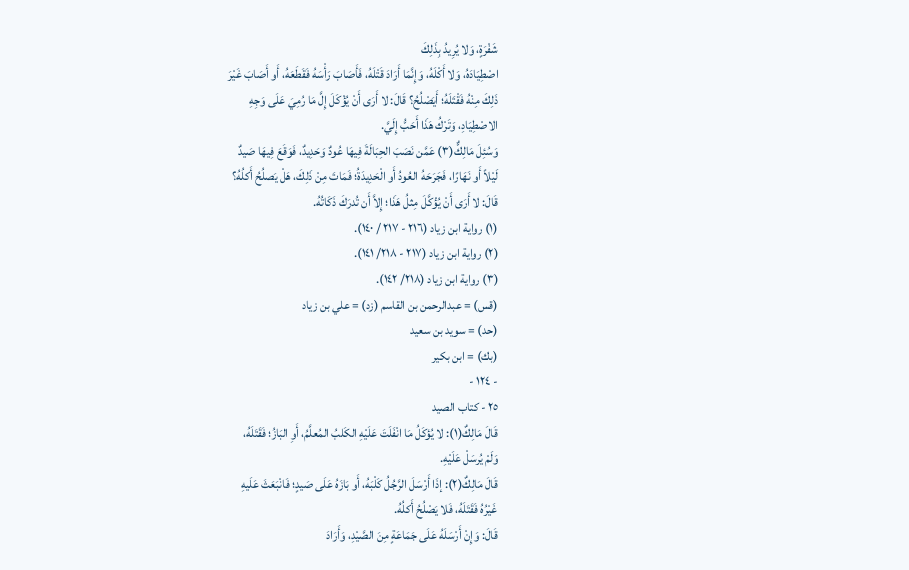شَفْرَةٍ، وَلا يُرِيدُ بِذَلِكَ
اصْطِيَادَهُ، وَلا أَكْلَهُ، وَإِنَّمَا أَرَادَ قَتْلَهُ، فَأَصَابَ رَأْسَهُ فَقَطَعَهُ، أَو أَصَابَ غَيْرَ
ذَلِكَ مِنْهُ فَقْتَلَهُ؛ أَيَصْلُحُ؟ قَالَ: لا أَرَى أَنْ يُؤْكَلَ إِلَّ مَا رُمِيَ عَلَى وَجِهِ
الاصْطِيَادِ، وَتَرْكُ هَذَا أَحَبُّ إِلَيَّ.
وَسُئِلَ مَالِكٌّ(٣) عَمَّن نَصَبَ الحِبَالَةَ فِيهَا عُودٌ وَحَدِيدٌ، فَوَقَعَ فِيهَا صَيدٌ
لَيْلاً أَو نَهَارًا، فَجَرَحَهُ العُودُ أَو الْحَدِيدَةُ؛ فَمَاتَ مِنْ ذَلِكَ، هَلْ يَصلُحُ أَكلُهُ؟
قَالَ: لا أَرَى أَنْ يُؤْكَّلَ مِثلُ هَذَا؛ إِلاَّ أَن تُدرَكَ ذَكَاتُهُ.
(١) رواية ابن زياد (٢١٦ - ٢١٧ / ١٤٠).
(٢) رواية ابن زياد (٢١٧ - ٢١٨/ ١٤١).
(٣) رواية ابن زياد (٢١٨/ ١٤٢).
(قس) = عبدالرحمن بن القاسم (زد) = علي بن زياد
(حد) = سويد بن سعيد
(بك) = ابن بكير
- ١٢٤ -
٢٥ - كتاب الصيد
قَالَ مَالِكٌ(١): لا يُؤكَلُ مَا انْفَلَتَ عَلَيْهِ الكَلبُ المُعلَّمُ، أَوِ البَازُ؛ فَقَتَلَهُ،
وَلَمْ يُرسَلْ عَلَيْهِ.
قَالَ مَالِكٌ(٢): إذَا أَرْسَلَ الرَّجُلُ كَلْبَهُ، أَو بَازَهُ عَلَى صَيدٍ؛ فَانْبَعَثَ عَلَيهِ
غَيْرُهُ فَقَتَلَهُ، فَلا يَصْلُحُ أَكلُهُ.
قَالَ: وَإِنْ أَرْسَلَهُ عَلَى جَمَاعَةٍ مِنَ الصَّيْدِ، وَأَرَادَ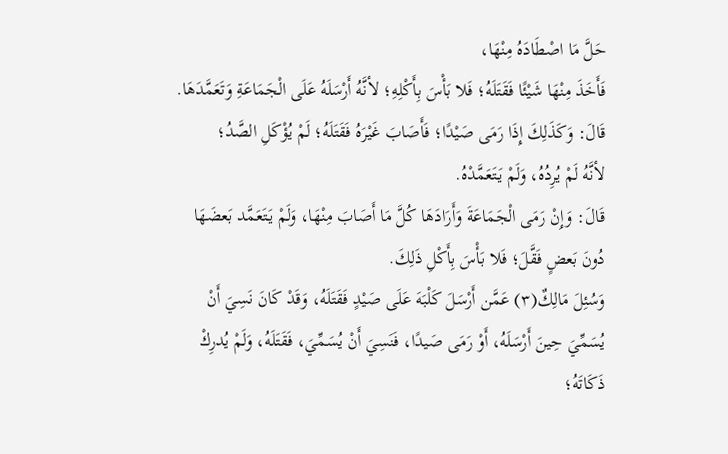حَلَّ مَا اصْطَادَهُ مِنْهَا،
فَأَخَذَ مِنْهَا شَيْئًا فَقَتَلَهُ؛ فَلا بَأْسَ بِأَكْلِهِ؛ لأنَّهُ أَرْسَلَهُ عَلَى الْجَمَاعَةِ وَتَعَمَّدَهَا.
قَالَ: وَكَذَلِكَ إِذَا رَمَى صَيْدًا؛ فَأَصَابَ غَيْرَهُ فَقَتَلَهُ؛ لَمْ يُؤْكَلِ الصَّدُ؛
لأنَّهُ لَمْ يُرِدُهُ، وَلَمْ يَتَعَمَّدْهُ.
قَالَ: وَإِنْ رَمَى الْجَمَاعَةَ وَأَرَادَهَا كُلَّ مَا أَصَابَ مِنْهَا، وَلَمْ يَتَعَمَّد بَعضَهَا
دُونَ بَعضٍ فَقَّلَ؛ فَلا بَأْسَ بِأَكْلِ ذَلِكَ.
وَسُئِلَ مَالِكٌ(٣) عَمَّن أَرْسَلَ كَلْبَهَ عَلَى صَيْدٍ فَقَتَلَهُ، وَقَدْ كَانَ نَسِيَ أَنْ
يُسَمِّيَ حِينَ أَرْسَلَهُ، أَوْ رَمَى صَيدًا، فَنَسِيَ أَنْ يُسَمِّيَ، فَقَتَلَهُ، وَلَمْ يُدرِكْ
ذَكَاتَهُ؛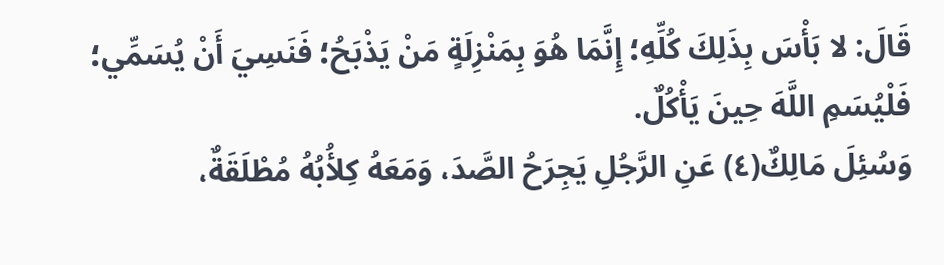قَالَ: لا بَأْسَ بِذَلِكَ كُلِّهِ؛ إِنَّمَا هُوَ بِمَنْزِلَةٍ مَنْ يَذْبَحُ؛ فَنَسِيَ أَنْ يُسَمِّي؛
فَلْيُسَمِ اللَّهَ حِينَ يَأْكُلٌ.
وَسُئِلَ مَالِكٌ(٤) عَنِ الرَّجُلِ يَجِرَحُ الصَّدَ، وَمَعَهُ كِلأُبُهُ مُطْلَقَةٌ،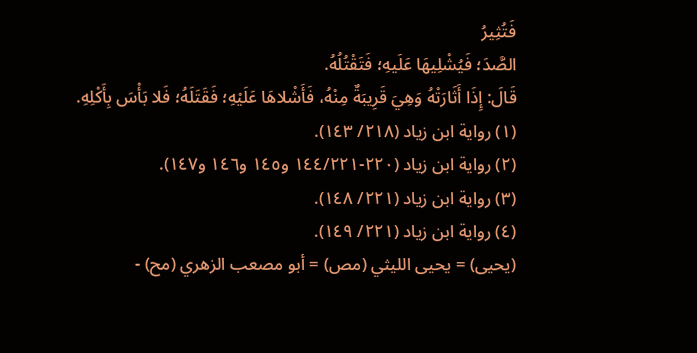فَتُثِيرُ
الصَّدَ؛ فَيُشْلِيهَا عَلَيهِ؛ فَتَقْتُلُهُ.
قَالَ: إِذَا أَثَارَتْهُ وَهِيَ قَرِيبَةٌ مِنْهُ، فَأَشْلاهَا عَلَيْهِ؛ فَقَتَلَهُ؛ فَلا بَأْسَ بِأَكْلِهِ.
(١) رواية ابن زياد (٢١٨/ ١٤٣).
(٢) رواية ابن زياد (٢٢٠-١٤٤/٢٢١ و١٤٥ و١٤٦ و١٤٧).
(٣) رواية ابن زياد (٢٢١/ ١٤٨).
(٤) رواية ابن زياد (٢٢١/ ١٤٩).
(يحيى) = يحيى الليثي (مص) = أبو مصعب الزهري (مح) -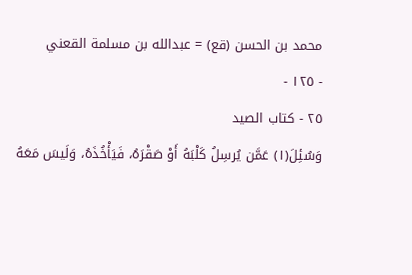محمد بن الحسن (قع) = عبدالله بن مسلمة القعني
- ١٢٥ -
٢٥ - كتاب الصيد
وَسُئِلَ(١) عَمَّن يُرسِلُ كَلْبَهُ أَوْ صَقْرَهُ، فَيَأْخُذَهُ، وَلَيسَ مَعَهُ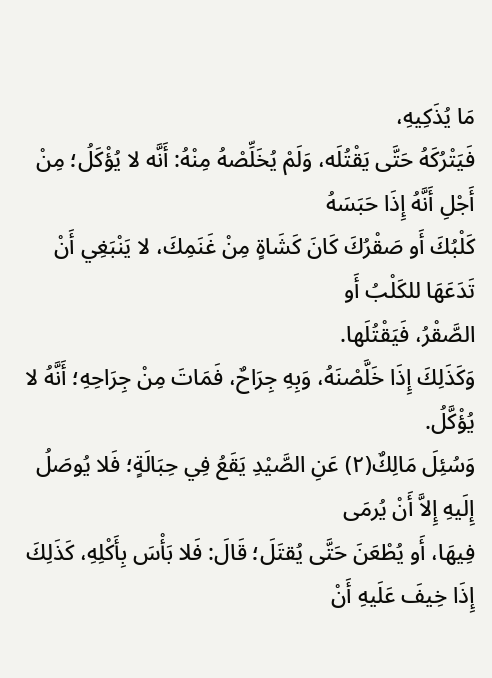مَا يُذَكِیهِ،
فَيَتْرُكَهُ حَتَّى يَقْتُلَه، وَلَمْ يُخَلِّصْهُ مِنْهُ: أَنَّه لا يُؤْكَلُ؛ مِنْ أَجْلِ أَنَّهُ إِذَا حَبَسَهُ
كَلْبُكَ أَو صَقْرُكَ كَانَ كَشَاةٍ مِنْ غَنَمِكَ، لا يَنْبَغِي أَنْ تَدَعَهَا للكَلْبُ أَو
الصَّقْرُ، فَيَقْتُلَها.
وَكَذَلِكَ إِذَا خَلَّصْنَهُ، وَبِهِ جِرَاحٌ، فَمَاتَ مِنْ جِرَاحِهِ؛ أَنَّهُ لا يُؤْكَّلُ.
وَسُئِلَ مَالِكٌ(٢) عَنِ الصَّيْدِ يَقَعُ فِي حِبَالَةٍ؛ فَلا يُوصَلُ إِلَيهِ إِلاَّ أَنْ يُرمَى
فِيهَا، أَو يُطْعَنَ حَتَّى يُقتَلَ؛ قَالَ: فَلا بَأْسَ بِأَكْلِهِ، كَذَلِكَ إِذَا خِيفَ عَلَيهِ أَنْ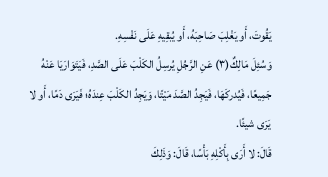يَقُوتَ، أَو يَغْلِبَ صَاحِبَهُ، أَو يُبقِيهِ عَلَى نَفْسِهِ.
وَسُئِلَ مَالِكٌ(٣) عَنِ الرَّجُلِ يُرسِلُ الكَلْبَ عَلَى الصَّدِ، فَيَتَوَارَيَا عَنْهُ
جَمِيعًا، فَيُدركَهَا، فَيَجِدُ الصَّدَ مَيْتًا، وَيَجِدُ الكَلْبَ عِندَهُ؛ فَيَرَى دَمًا، أَو لا
يَرَی شيئًا.
قَالَ: لا أَرَى بِأَكْلِهِ بَأْسًا، قَالَ: وَذَلِكَ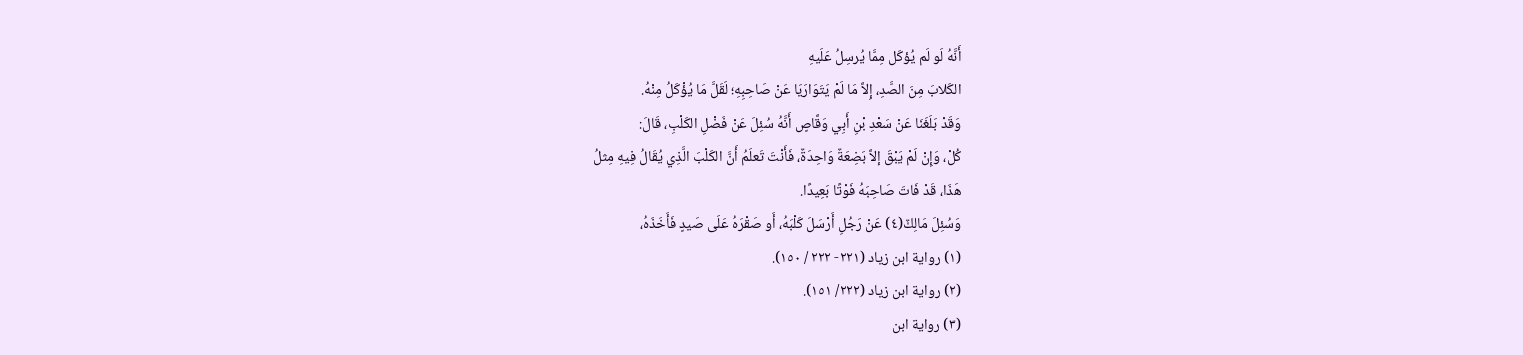أَنَّهُ لَو لَم يُؤكَل مِمَّا يُرسِلُ عَلَيهِ
الكَلابَ مِنَ الصَّدِ، إِلاَّ مَا لَمْ يَتَوَارَيَا عَنْ صَاحِبِهِ؛ لَقَلَّ مَا يُؤْكَلُ مِنْهُ.
وَقَدْ بَلَغَنَا عَنْ سَعْدِ بْنِ أَبِي وَقَّاصٍ أَنَّهُ سُئِلَ عَنْ فَضْلِ الكَلْبِ، قَالَ:
كُلْ، وَإِنْ لَمْ يَبْقَ إلاَّ بَضِعَةٌ وَاحِدَةٌ، فَأَنْتَ تَعلَمُ أَنَّ الكَلْبَ الَّذِي يُقَالُ فِيهِ مِثلُ
هَذَا، قَدْ فَاتَ صَاحِبَهُ فَوْتًا بَعِيدًا.
وَسُئِلَ مَالِكٌ(٤) عَنْ رَجُلِ أَرْسَلَ كَلْبَهُ، أَو صَقْرَهُ عَلَى صَيدٍ فَأَخَذَهُ،
(١) رواية ابن زياد (٢٢١- ٢٢٢ / ١٥٠).
(٢) رواية ابن زياد (٢٢٢/ ١٥١).
(٣) رواية ابن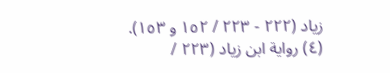زياد (٢٢٢ - ٢٢٣ / ١٥٢ و ١٥٣).
(٤) رواية ابن زياد (٢٢٣ /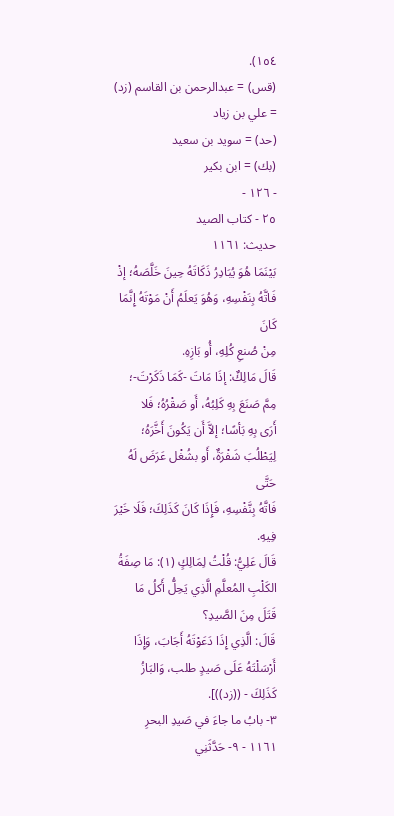١٥٤).
(قس) = عبدالرحمن بن القاسم (زد) = علي بن زياد
(حد) = سوید بن سعید
(بك) = ابن بکیر
- ١٢٦ -
٢٥ - كتاب الصيد
حديث: ١١٦١
بَيْنَمَا هُوَ يُبَادِرُ ذَكَاتَهُ حِينَ خَلَّصَهُ؛ إذْ فَاتَّهُ بِنَفْسِهِ، وَهُوَ يَعلَمُ أَنْ مَوْتَهُ إِنَّمَا كَانَ
مِنْ صُنعِ كُلِهِ، أُو بَازِهِ.
قَالَ مَالِكٌ: إذَا مَاتَ -كَمَا ذَكَرْتَ-؛ مِمَّ صَنَعَ بِهِ كَلِبُهُ، أَو صَقْرُهُ؛ فَلا
أَرَى بِهِ بَأسًا؛ إلاَّ أَن يَكُونَ أَخَّرَهُ؛ لِيَطْلُبَ شَفْرَةٌ، أَو بشُغْل عَرَضَ لَهُ حَتَّى
فَاتَّهُ بِنَّفْسِهِ، فَإِذَا كَانَ كَذَلِكَ؛ فَلَا خَیْرَ فِیهِ.
قَالَ عَلِيُّ: قُلْتُ لِمَالِكٍ (١): مَا صِفَةُ الكَلْبِ المُعلَّمِ الَّذِي يَحِلُّ أَكلُ مَا
قَتَلَ مِنَ الصَّيدِ؟
قَالَ: الَّذِي إِذَا دَعَوْتَهُ أَجَابَ، وَإِذَا أَرْسَلْتَهُ عَلَى صَيدٍ طلب، وَالبَازُ
كَذَلِكَ - ((زد))].
٣- بابُ ما جاءَ في صَيدِ البحرِ
١١٦١ - ٩- حَدَّثَنِي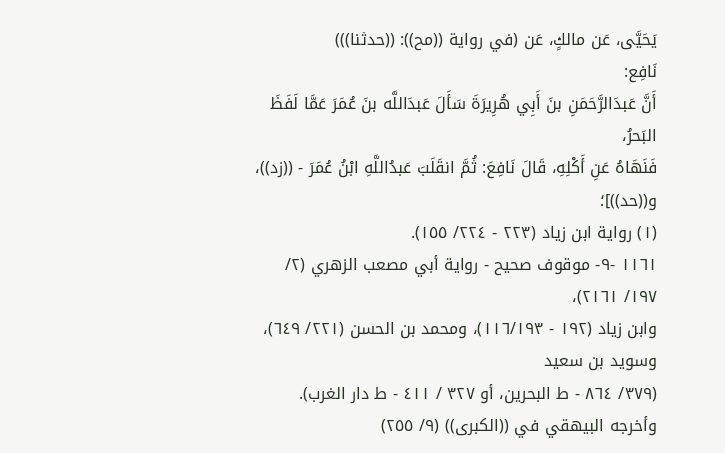يَحَيَّى، عَن مالكٍ، عَن (في رواية ((مح)): ((حدثنا)))
نَافِع:
أَنَّ عَبدَالرَّحَمَنِ بنَ أَبِي هُرِيرَةَ سَأَلَ عَبدَاللَّه بنَ عُمَرَ عَمَّا لَفَظَ البَحرُ،
فَنَهَاهُ عَنِ أَكْلِهِ، قَالَ نَافِعَ: ثُمَّ انقَلَبَ عَبدُاللَّهِ ابْنُ عُمَرَ - ((زد))، و((حد))]؛
(١) رواية ابن زياد (٢٢٣ - ٢٢٤/ ١٥٥).
١١٦١ -٩- موقوف صحيح - رواية أبي مصعب الزهري (٢/ ١٩٧/ ٢١٦١)،
وابن زياد (١٩٢ - ١١٦/١٩٣)، ومحمد بن الحسن (٢٢١/ ٦٤٩)، وسويد بن سعيد
(٣٧٩/ ٨٦٤ - ط البحرين، أو ٣٢٧ / ٤١١ - ط دار الغرب).
وأخرجه البيهقي في ((الكبرى)) (٩/ ٢٥٥)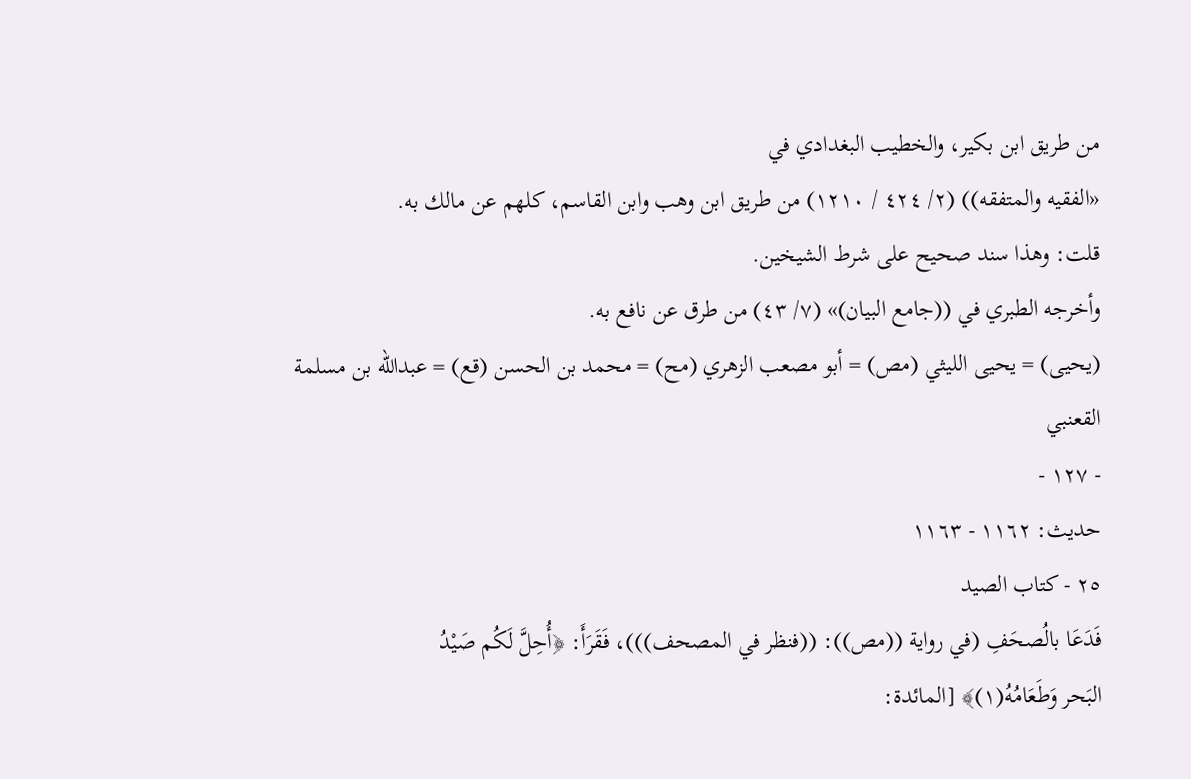من طريق ابن بكير، والخطيب البغدادي في
«الفقيه والمتفقه)) (٢/ ٤٢٤ / ١٢١٠) من طريق ابن وهب وابن القاسم، كلهم عن مالك به.
قلت: وهذا سند صحيح على شرط الشيخين.
وأخرجه الطبري في ((جامع البيان)» (٧/ ٤٣) من طرق عن نافع به.
(يحيى) = يحيى الليثي (مص) = أبو مصعب الزهري (مح) = محمد بن الحسن (قع) = عبدالله بن مسلمة القعنبي
- ١٢٧ -
حديث: ١١٦٢ - ١١٦٣
٢٥ - كتاب الصيد
فَدَعَا بالُصحَفِ (في رواية ((مص)): ((فنظر في المصحف)))، فَقَرَأَ: ﴿أُحِلَّ لَكُم صَيْدُ
البَحر وَطَعَامُهُ(١)﴾ [المائدة: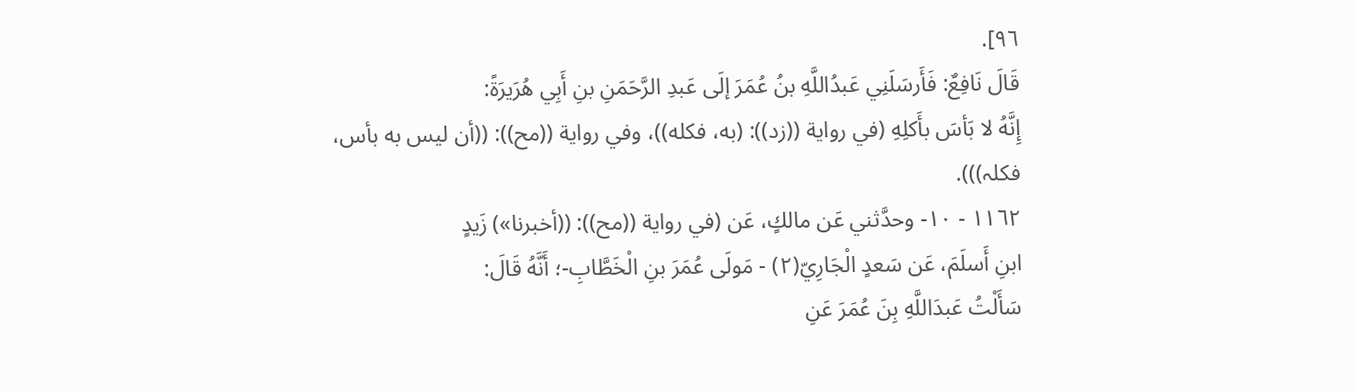٩٦].
قَالَ نَافِعٌ: فَأَرسَلَنِي عَبدُاللَّهِ بنُ عُمَرَ إلَى عَبدِ الرَّحَمَنِ بنِ أَبِي هُرَيرَةً:
إِنَّهُ لا بَأسَ بأَكلِهِ (في رواية ((زد)): (به، فكله))، وفي رواية ((مح)): ((أن ليس به بأس،
فکلہ))).
١١٦٢ - ١٠- وحدَّثني عَن مالكٍ، عَن (في رواية ((مح)): ((أخبرنا») زَيدٍ
ابنِ أَسلَمَ، عَن سَعدٍ الْجَارِيّ(٢) - مَولَى عُمَرَ بنِ الْخَطَّابِ-؛ أَنَّهُ قَالَ:
سَأَلْتُ عَبدَاللَّهِ بِنَ عُمَرَ عَنِ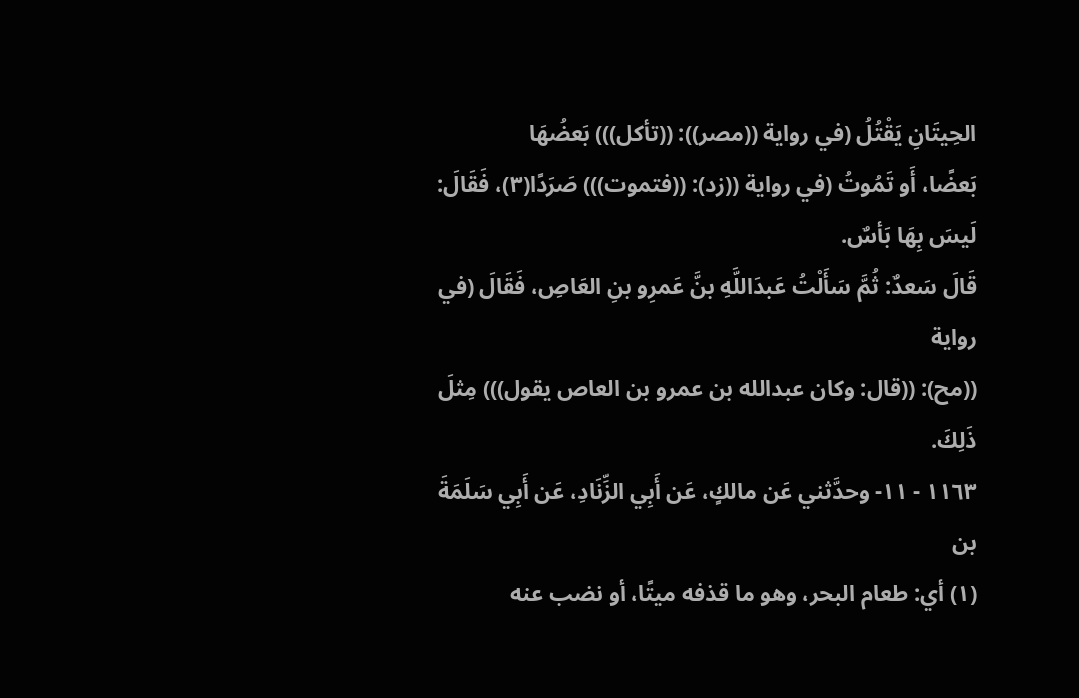الحِيتَانِ يَقْتُلُ (في رواية ((مصر)): ((تأكل))) بَعضُهَا
بَعضًا، أَو تَمُوتُ (في رواية ((زد): ((فتموت))) صَرَدًا(٣)، فَقَالَ: لَيسَ بِهَا بَأسٌ.
قَالَ سَعدٌ: ثُمَّ سَأَلْتُ عَبدَاللَّهِ بنَّ عَمرِو بنِ العَاصِ، فَقَالَ (في رواية
((مح): ((قال: وكان عبدالله بن عمرو بن العاص يقول))) مِثلَ ذَلِكَ.
١١٦٣ - ١١- وحدَّثني عَن مالكٍ، عَن أَبِي الزِّنَادِ، عَن أَبِي سَلَمَةَ بن
(١) أي: طعام البحر، وهو ما قذفه ميتًا، أو نضب عنه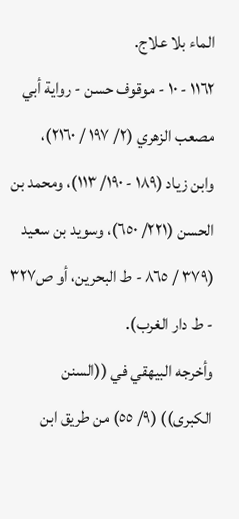الماء بلا علاج.
١١٦٢ - ١٠ - موقوف حسن - رواية أبي مصعب الزهري (٢/ ١٩٧ / ٢١٦٠)،
وابن زياد (١٨٩ - ١٩٠/ ١١٣)، ومحمد بن الحسن (٢٢١/ ٦٥٠)، وسويد بن سعيد
(٣٧٩ / ٨٦٥ - ط البحرين، أو ص٣٢٧ - ط دار الغرب).
وأخرجه البيهقي في ((السنن الكبرى)) (٩/ ٥٥) من طريق ابن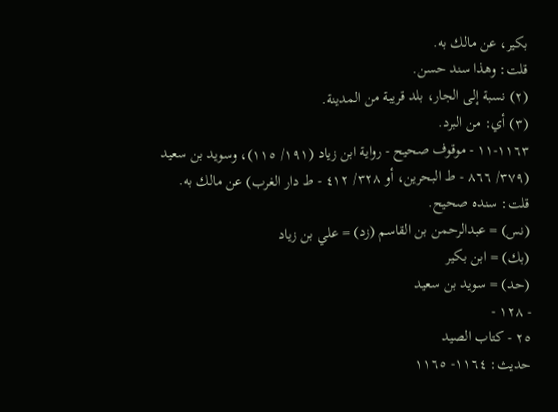بكير، عن مالك به.
قلت: وهذا سند حسن.
(٢) نسبة إلى الجار، بلد قريبة من المدينة.
(٣) أي: من البرد.
١١٦٣-١١ - موقوف صحيح - رواية ابن زياد (١٩١/ ١١٥)، وسويد بن سعيد
(٣٧٩/ ٨٦٦ - ط البحرين، أو ٣٢٨/ ٤١٢ - ط دار الغرب) عن مالك به.
قلت: سنده صحيح.
(نس) = عبدالرحمن بن القاسم (زد) = علي بن زياد
(بك) = ابن بکیر
(حد) = سوید بن سعید
- ١٢٨ -
٢٥ - كتاب الصيد
حديث: ١١٦٤- ١١٦٥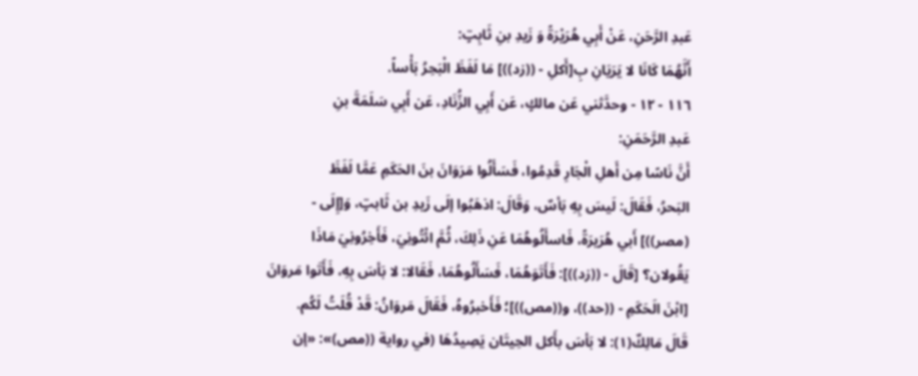عَبدِ الرَّحَنِ، عَنْ أَبِي هُرَيْرَةً وَ زَيدِ بنِ ثَابِتٍ:
أَنَّهُمَا كَانَا لا يَرَيَانِ بِ[أَكلِ - ((زد))] مَا لَفَظَ الْبَحِرُ بَأْساً.
١١٦ - ١٢ - وحدَّثني عَن مالكٍ، عَن أَبِي الزُّنَادِ، عَن أَبِي سَلَمَةَ بنِ
عَبدِ الرَّحَمَنِ:
أَنَّ نَاسًا مِن أَهلِ الْجَارِ قَدِمُوا، فَسَأَلُوا مَرَوَانَ بنَ الحَكَمِ عَمَّا لَفَظَ
البَحرُ، فَقَالَ: لَيسَ بِهِ بَأسٌ، وَقَالَ: اذهَبُوا إلَى زَيدِ بن ثَابتٍ، وَ[إِلَى -
(مصر))] أَبي هُرَيرَةً، فَاسأَلُوهُمَا عَنِ ذَلِكَ، ثُمَّ ائْتُونِيَ، فَأَخِرُونِيَ مَاذَا
يَقُولان؟ [قَالَ - ((زد))]: فَأَتَوَهُمَا، فَسَأَلُوهُمَا، فَقَالا: لا بَأسَ بِهِ، فَأَتَوا مَروَانَ
[ابْنَ الَحَكَمِ - ((حد))، و((مص))]؛ فَأَخبرُوهُ، فَقَالَ مَروَانُ: قَدْ قُلَتُ لَكُم.
قَالَ مَالِكٌ(١): لا بَأسَ بأَكل الحِيتَان يَصِيدُهَا (في رواية ((مص)»: «إن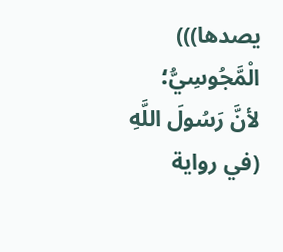يصدها))) الْمَّجُوسِيُّ؛ لأنَّ رَسُولَ اللَّهِ (في رواية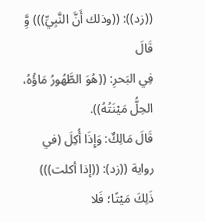((زد)): ((وذلك أَنَّ النَّبِيِّ))) وَِّ قَالَ
فِي البَحرِ: ((هُوَ الطَّهُورُ مَاؤُهُ، الحِلُّ مَيْنَتُهُ)).
قَالَ مَالِكٌ: وَإِذَا أُكِلَ (في رواية ((زد): ((إذا أكلت))) ذَلِكَ مَيْتًا؛ فَلا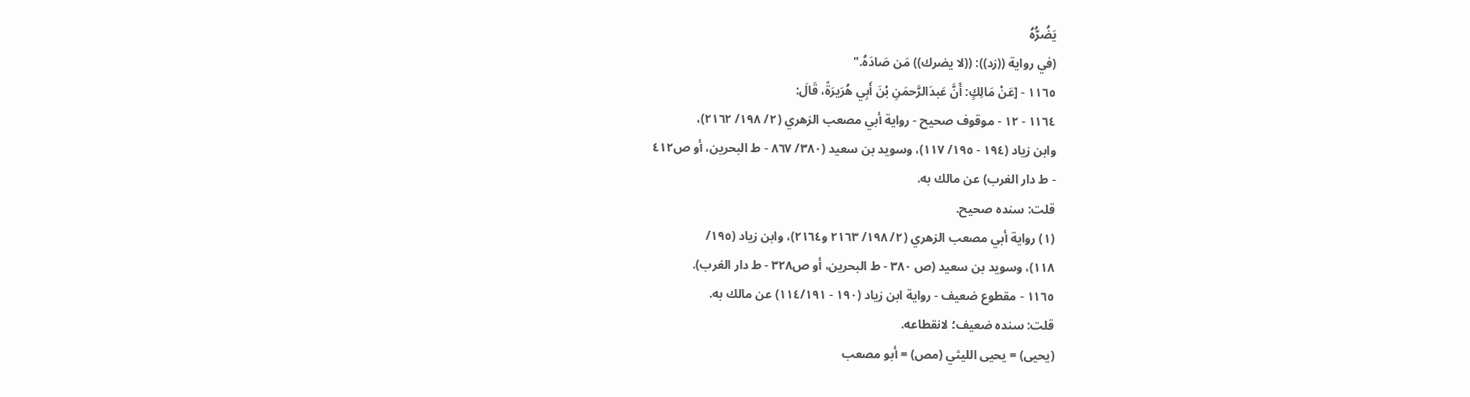يَضُرُّهُ
(في رواية ((زد)): ((لا يضرك)) مَن صَادَهُ."
١١٦٥ - [عَنْ مَالِكٍ: أَنَّ عَبدَالرَّحمَنِ بْنَ أَبِي هُرَيرَةً، قَالَ:
١١٦٤ - ١٢ - موقوف صحيح - رواية أبي مصعب الزهري (٢/ ١٩٨/ ٢١٦٢)،
وابن زياد (١٩٤ - ١٩٥/ ١١٧)، وسويد بن سعيد (٣٨٠/ ٨٦٧ - ط البحرين، أو ص٤١٢
- ط دار الغرب) عن مالك به.
قلت: سنده صحيح.
(١) رواية أبي مصعب الزهري (٢/ ١٩٨/ ٢١٦٣ و٢١٦٤)، وابن زياد (١٩٥/
١١٨)، وسويد بن سعيد (ص ٣٨٠ - ط البحرين، أو ص٣٢٨ - ط دار الغرب).
١١٦٥ - مقطوع ضعيف - رواية ابن زياد (١٩٠ - ١١٤/١٩١) عن مالك به.
قلت: سنده ضعيف؛ لانقطاعه.
(يحيى) = يحيى الليثي (مص) = أبو مصعب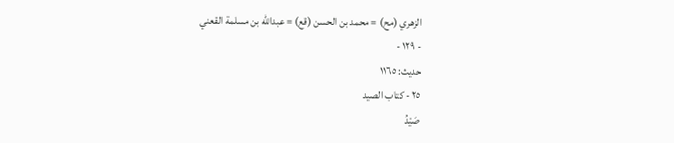الزهري (مح) = محمد بن الحسن (قع) = عبدالله بن مسلمة القعني
- ١٢٩ -
حديث: ١١٦٥
٢٥ - كتاب الصيد
صَيْدُ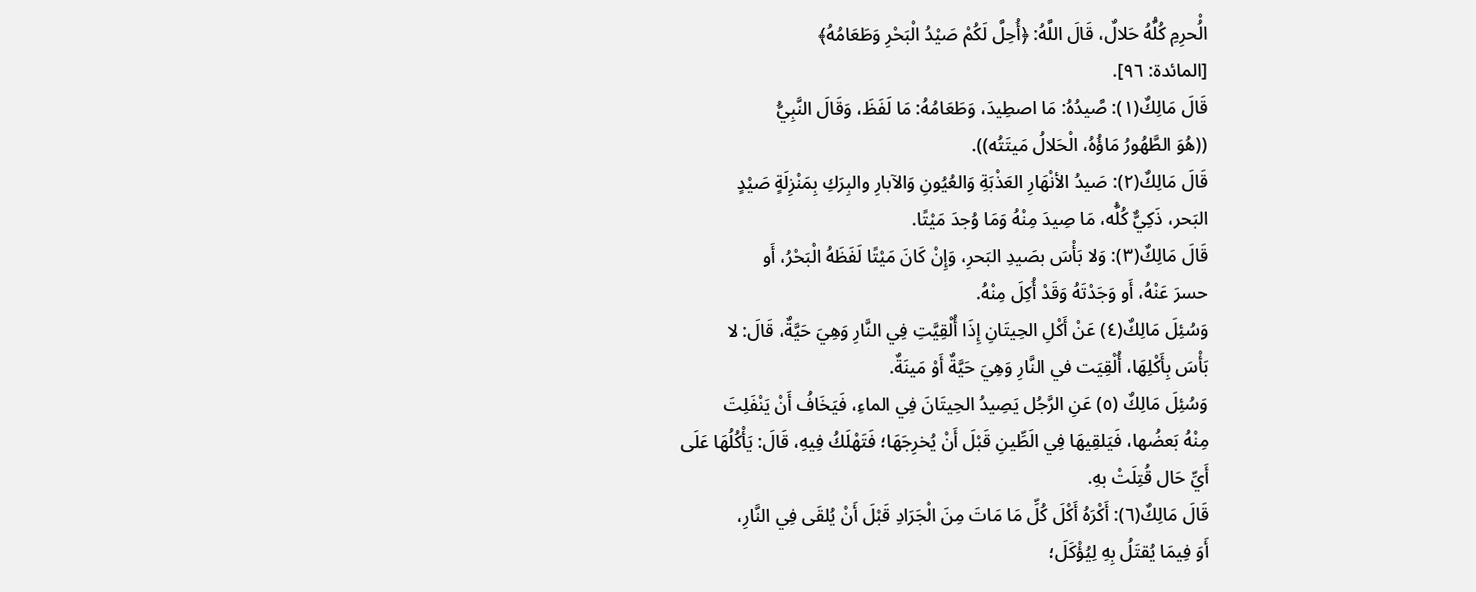الُْحرِمِ كُلُّهُ حَلالٌ، قَالَ اللَّهُ: ﴿أُحِلَّ لَكُمْ صَيْدُ الْبَحْرِ وَطَعَامُهُ﴾
[المائدة: ٩٦].
قَالَ مَالِكٌ(١): صَّيدُهُ: مَا اصطِيدَ، وَطَعَامُهُ: مَا لَفَظَ، وَقَالَ النَّبِيُّ
((هُوَ الطَّهُورُ مَاؤُهُ، الْحَلالُ مَيتَتُه)).
قَالَ مَالِكٌ(٢): صَيدُ الأنْهَارِ العَذْبَةِ وَالعُيُونِ وَالآبارِ والبِرَكِ بِمَنْزِلَةٍ صَيْدٍ
البَحر، ذَكِيٌّ كُلُّه، مَا صِيدَ مِنْهُ وَمَا وُجدَ مَيْتًا.
قَالَ مَالِكٌ(٣): وَلا بَأْسَ بصَيدِ البَحرِ، وَإِنْ كَانَ مَيْتًا لَفَظَهُ الْبَحْرُ، أَو
حسرَ عَنْهُ، أَو وَجَدْتَهُ وَقَدْ أُكِلَ مِنْهُ.
وَسُئِلَ مَالِكٌ(٤) عَنْ أَكْلِ الحِيتَانِ إِذَا أُلْقِيَّتِ فِي النَّارِ وَهِيَ حَيَّةٌ، قَالَ: لا
بَأْسَ بِأَكْلِهَا، أُلْقِيَت في النَّارِ وَهِيَ حَيَّةٌ أَوْ مَينَةٌ.
وَسُئِلَ مَالِكٌ (٥) عَنِ الرَّجُل يَصِيدُ الحِيتَانَ فِي الماءِ، فَيَخَافُ أَنْ يَنْفَلِتَ
مِنْهُ بَعضُها، فَيَلقِيهَا فِي الَطِّينِ قَبْلَ أَنْ يُخرِجَهَا؛ فَتَهْلَكُ فِيهِ، قَالَ: يَأْكُلُهَا عَلَى
أَيِّ حَال قُتِلَتْ بهِ.
قَالَ مَالِكٌ(٦): أَكْرَهُ أَكْلَ كُلِّ مَا مَاتَ مِنَ الْجَرَادِ قَبْلَ أَنْ يُلقَى فِي النَّارِ،
أَوَ فِيمَا يُقتَلُ بِهِ لِيُؤْكَلَ؛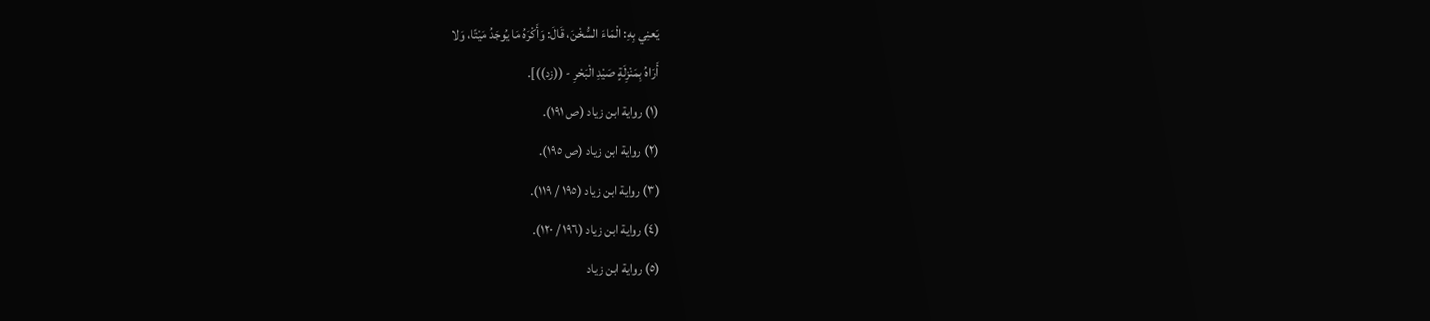يَعنِي بِهِ: الْمَاءَ السُّخْنَ، قَالَ: وَأَكْرَهُ مَا يُوجَدُ مَيْتًا، وَلا
أَرَاهُ بِمَنْزِلَةٍ صَيْدِ الْبَحْرِ - ((زد))].
(١) رواية ابن زياد (ص ١٩١).
(٢) رواية ابن زياد (ص ١٩٥).
(٣) رواية ابن زياد (١٩٥ / ١١٩).
(٤) رواية ابن زياد (١٩٦ / ١٢٠).
(٥) رواية ابن زياد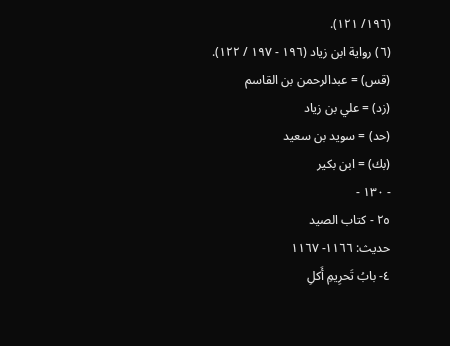(١٩٦/ ١٢١).
(٦) رواية ابن زياد (١٩٦ - ١٩٧ / ١٢٢).
(قس) = عبدالرحمن بن القاسم
(زد) = علي بن زياد
(حد) = سوید بن سعید
(بك) = ابن بکیر
- ١٣٠ -
٢٥ - كتاب الصيد
حديث: ١١٦٦- ١١٦٧
٤- بابُ تَحرِيمِ أَكلِ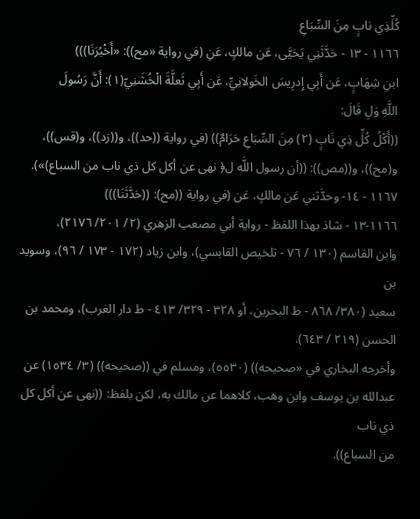كُلِّذِي نابٍ مِنَ السِّبَاعِ
١١٦٦ - ١٣ - حَدَّثَنِي يَحَيَّى، عَن مالكٍ، عَنِ (في رواية «مح)): «أَخْبُرَنَا)))
ابنِ شِهَابٍ، عَن أَبِي إِدرِيسَ الخَولانِيِّ، عَن أَبِي ثَعلَّةَ الْخُشَنِيّ(١): أَنَّ رَسُولَ
اللَّهِ وَلِ قَالَ:
((أَكْلُ كُلِّ ذِي نَابٍ (٢) مِنَ السِّبَاعِ حَرَامٌ)) (في رواية ((حد))، و((زد))، و(قس))،
و(مح))، و((مص)): ((أن رسول اللَّه ل﴿ نهى عن أكل كل ذي ناب من السباع)»).
١١٦٧ - ١٤- وحدَّثني عَن مالكٍ، عَن (في رواية ((مح): ((حَدَّثَنَا)))
١١٦٦-١٣ - شاذ بهذا اللفظ - رواية أبي مصعب الزهري (٢/ ٢٠١/ ٢١٧٦)،
وابن القاسم (١٣٠ / ٧٦ - تلخيص القابسي)، وابن زياد (١٧٢ - ١٧٣ / ٩٦)، وسويد بن
سعيد (٣٨٠/ ٨٦٨ - ط البحرين، أو ٣٢٨ - ٣٢٩/ ٤١٣ - ط دار الغرب)، ومحمد بن
الحسن (٢١٩ / ٦٤٣).
وأخرجه البخاري في «صحيحه)) (٥٥٣٠)، ومسلم في ((صحيحه)) (٣/ ١٥٣٤) عن
عبدالله بن يوسف وابن وهب، كلاهما عن مالك به، لكن بلفظ: ((نهى عن أکل کل ذي ناب
من السباع)).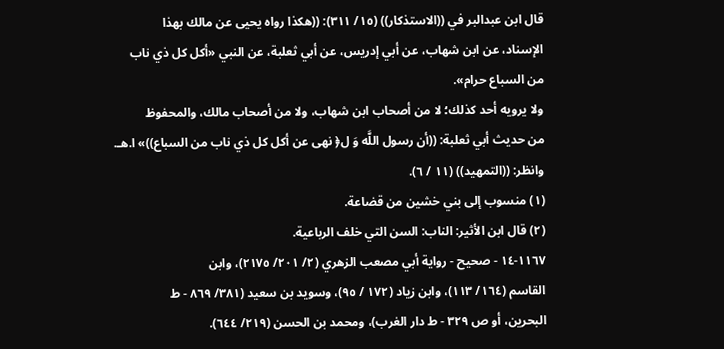قال ابن عبدالبر في ((الاستذكار)) (١٥/ ٣١١): ((هكذا رواه يحيى عن مالك بهذا
الإسناد، عن ابن شهاب، عن أبي إدريس، عن أبي ثعلبة، عن النبي «أكل كل ذي ناب
من السباع حرام».
ولا يرويه أحد كذلك؛ لا من أصحاب ابن شهاب، ولا من أصحاب مالك، والمحفوظ
من حديث أبي ثعلبة: ((أن رسول اللَّه وَ ل﴿ نهى عن أكل كل ذي ناب من السباع))» ا.هـ.
وانظر: ((التمهيد)) (١١ / ٦).
(١) منسوب إلى بني خشين من قضاعة.
(٢) قال ابن الأثير: الناب: السن التي خلف الرباعية.
١١٦٧-١٤ - صحيح - رواية أبي مصعب الزهري (٢/ ٢٠١/ ٢١٧٥)، وابن
القاسم (١٦٤/ ١١٣)، وابن زياد (١٧٢ / ٩٥)، وسويد بن سعيد (٣٨١/ ٨٦٩ - ط
البحرين، أو ص ٣٢٩ - ط دار الغرب)، ومحمد بن الحسن (٢١٩/ ٦٤٤).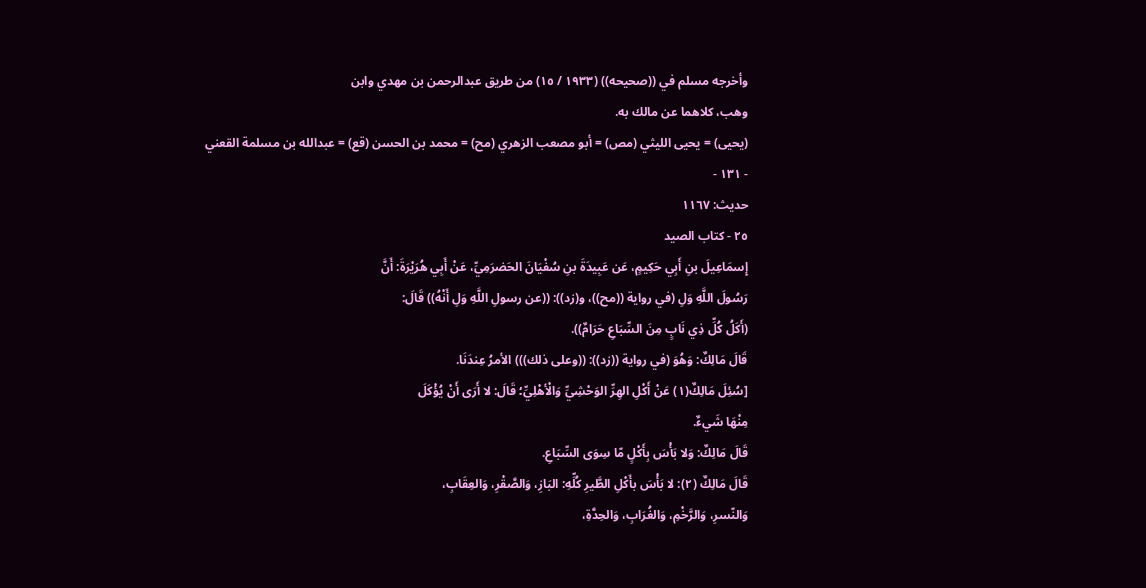وأخرجه مسلم في ((صحيحه)) (١٩٣٣ / ١٥) من طريق عبدالرحمن بن مهدي وابن
وهب، كلاهما عن مالك به.
(يحيى) = يحيى الليثي (مص) = أبو مصعب الزهري (مح) = محمد بن الحسن (قع) = عبدالله بن مسلمة القعني
- ١٣١ -
حديث: ١١٦٧
٢٥ - كتاب الصيد
إِسمَاعِيلَ بنِ أَبِي حَكِيمٍ، عَن عَبِيدَةَ بنِ سُفْيَانَ الحَضرَمِيِّ، عَنْ أَبِي هُرَيْرَةَ: أَنَّ
رَسُولَ اللَّهِ وَلِ (في رواية ((مح))، و(زد)): ((عن رسولِ اللَّهِ وَلِ أَنْهُ)) قَالَ:
(أَكَلُ كُلِّ ذِي نَابٍ مِنَ السِّبَاعِ حَرَامٌ)).
قَالَ مَالِكٌ: وَهُوَ (في رواية ((زد)): ((وعلى ذلك))) الأمرُ عِندَنَا.
[سُئِلَ مَالِكٌ(١) عَنْ أَكْلِ الهِرِّ الوَحْشِيِّ وَالْأهْلِيِّ؛ قَالَ: لا أَرَى أَنْ يُؤْكَلَ
مِنْهَا شَيءٌ.
قَالَ مَالِكٌ: وَلا بَأْسَ بِأَكْلٍ مّا سِوَى السِّبَاعِ.
قَالَ مَالِكٌ (٢): لا بَأْسَ بأَكْلِ الطَّيرِ كُلِّهِ: البَازِ، وَالصَّقْرِ، وَالعِقَابِ،
وَالنّسرِ، وَالرَّخْمِ، وَالغُرَابِ، وَالحِدَّةِ،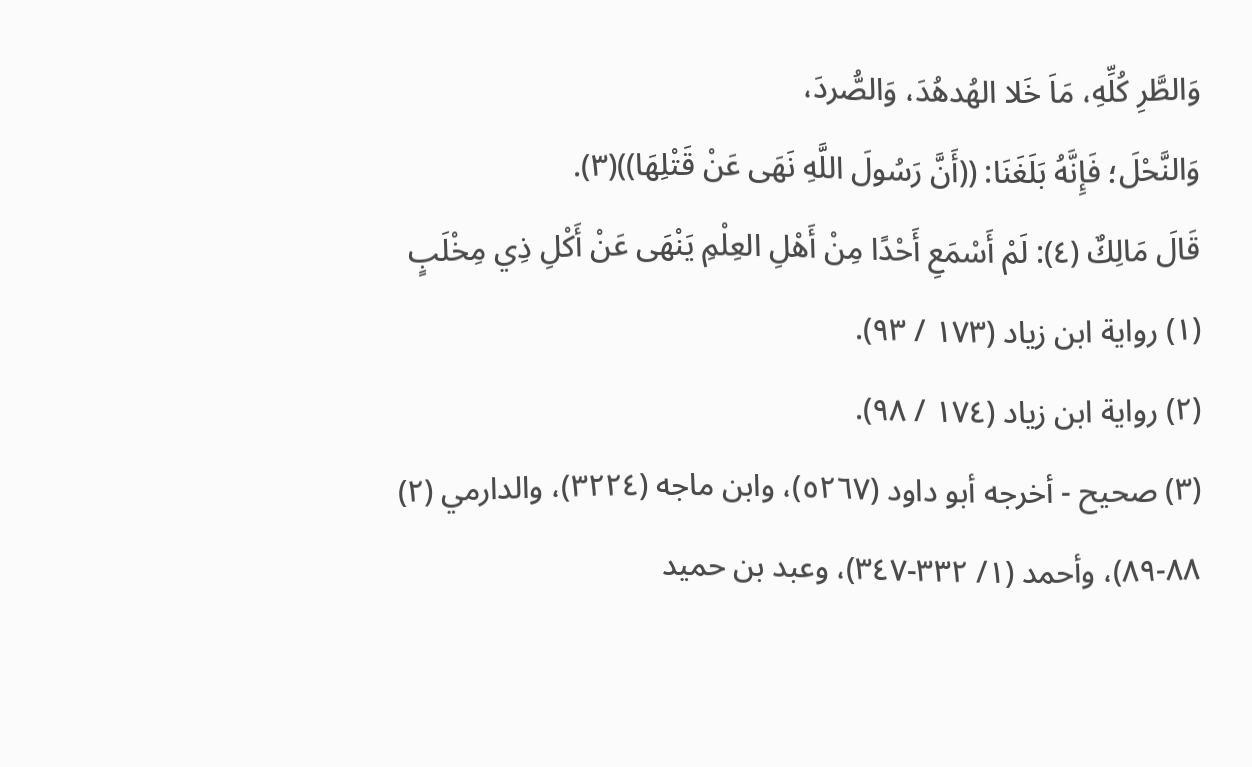وَالطَّرِ كُلِّهِ، مَاَ خَلا الهُدهُدَ، وَالصُّردَ،
وَالنَّحْلَ؛ فَإِنَّهُ بَلَغَنَا: ((أَنَّ رَسُولَ اللَّهِ نَهَى عَنْ قَتْلِهَا))(٣).
قَالَ مَالِكٌ (٤): لَمْ أَسْمَعِ أَحْدًا مِنْ أَهْلِ العِلْمِ يَنْهَى عَنْ أَكْلِ ذِي مِخْلَبٍ
(١) رواية ابن زياد (١٧٣ / ٩٣).
(٢) رواية ابن زياد (١٧٤ / ٩٨).
(٣) صحيح - أخرجه أبو داود (٥٢٦٧)، وابن ماجه (٣٢٢٤)، والدارمي (٢)
٨٨-٨٩)، وأحمد (١/ ٣٣٢-٣٤٧)، وعبد بن حميد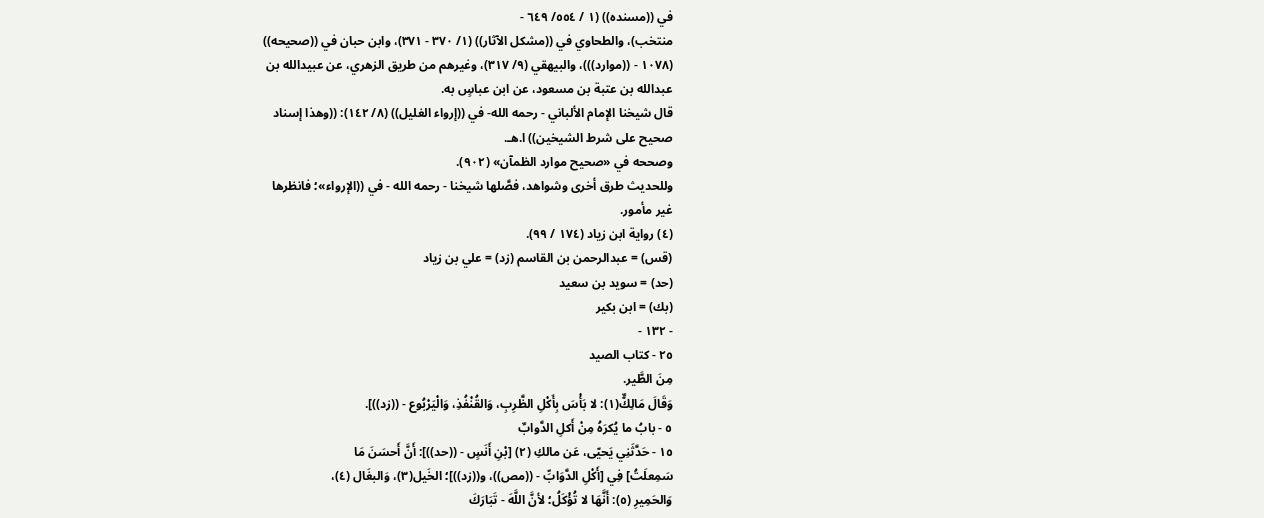في ((مسنده)) (١ / ٥٥٤/ ٦٤٩ -
منتخب)، والطحاوي في ((مشكل الآثار)) (١/ ٣٧٠ - ٣٧١)، وابن حبان في ((صحيحه))
(١٠٧٨ - ((موارد)))، والبيهقي (٩/ ٣١٧)، وغيرهم من طريق الزهري، عن عبيدالله بن
عبدالله بن عتبة بن مسعود، عن ابن عباسٍ به.
قال شيخنا الإمام الألباني - رحمه الله- في ((إرواء الغليل)) (٨/ ١٤٢): ((وهذا إسناد
صحيح على شرط الشيخين)) ا.هـ.
وصححه في «صحیح موارد الظمآن» (٩٠٢).
وللحديث طرق أخرى وشواهد، فصَّلها شيخنا - رحمه الله - في ((الإرواء»؛ فانظرها
غير مأمور.
(٤) رواية ابن زياد (١٧٤ / ٩٩).
(قس) = عبدالرحمن بن القاسم (زد) = علي بن زياد
(حد) = سوید بن سعيد
(بك) = ابن بكير
- ١٣٢ -
٢٥ - كتاب الصيد
مِنَ الطَّير.
وَقَالَ مَالِكٌّ(١): لا بَأْسَ بِأَكْلِ الظَّرِبِ، وَالقُنْفُذِ، وَالْيَرْبُوع - ((زد))].
٥ - بابُ ما يُكرَهُ مِنْ أَكلِ الدَّوابٌ
١٥ - حَدَّثَنِي يَحيّى، عَن مالكِ (٢) [بْنِ أَنَسٍ - ((حد))]: أَنَّ أَحسَنَ مَا
سَمِعلَتُ] فِي [أَكْلِ الدَّوَابِّ - ((مص))، و((زد))]؛ الخَيل(٣)، وَالبغَال (٤)،
وَالحَمِيرِ (٥): أَنَّهَا لا تُؤْكَلُ؛ لأنَّ اللَّهَ - تَبَارَكَ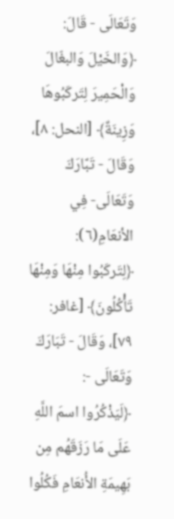وَتَعَالَى - قَالَ: ﴿وَالخَيْلَ وَالبغّالَ
وَالْحَمِيرَ لِتَركَبُوهَا وَزِينَةٌ﴾ [النحل: ٨]، وَقَالَ - تَبَّارَكَ وَتَعَالَى- فِي الأنعَامِ(٦):
﴿لِتَركَبُوا مِنْهَا وَمِنْهَا تَأْكُلُونَ﴾ [غافر: ٧٩]، وَقَالَ - تَبَارَكَ وَتَعَالَى -:
﴿لَيَذْكُرُوا اسمَ اللَّهِ عَلَى مَا رَزَقَهُم مِن بَهِيمَةِ الأُنعَامِ فَكُلُوا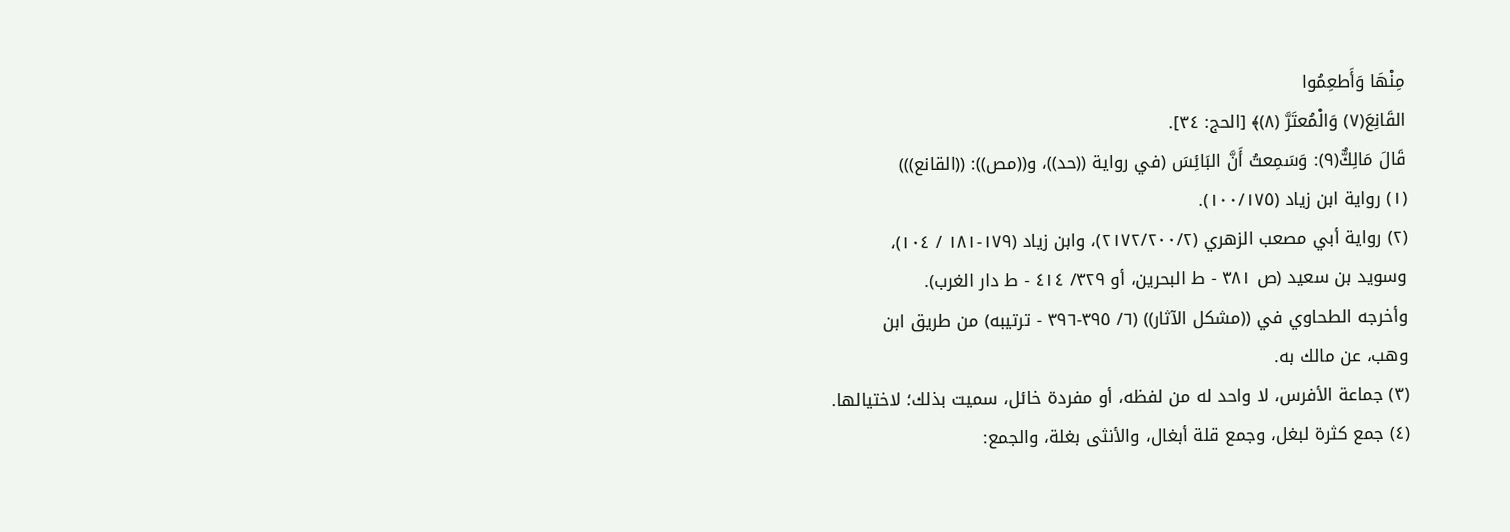مِنْهَا وَأَطعِمُوا
القَانِعَ(٧) وَالْمُعتَرَّ (٨)﴾ [الحج: ٣٤].
قَالَ مَالِكٌّ(٩): وَسَمِعتُ أَنَّ البَائِسَ (في رواية ((حد))، و((مص)): ((القانع)))
(١) رواية ابن زياد (١٠٠/١٧٥).
(٢) رواية أبي مصعب الزهري (٢١٧٢/٢٠٠/٢)، وابن زياد (١٧٩-١٨١ / ١٠٤)،
وسويد بن سعيد (ص ٣٨١ - ط البحرين، أو ٣٢٩/ ٤١٤ - ط دار الغرب).
وأخرجه الطحاوي في ((مشكل الآثار)) (٦/ ٣٩٥-٣٩٦ - ترتيبه) من طريق ابن
وهب، عن مالك به.
(٣) جماعة الأفرس، لا واحد له من لفظه، أو مفردة خائل، سميت بذلك؛ لاختيالها.
(٤) جمع كثرة لبغل، وجمع قلة أبغال، والأنثى بغلة، والجمع: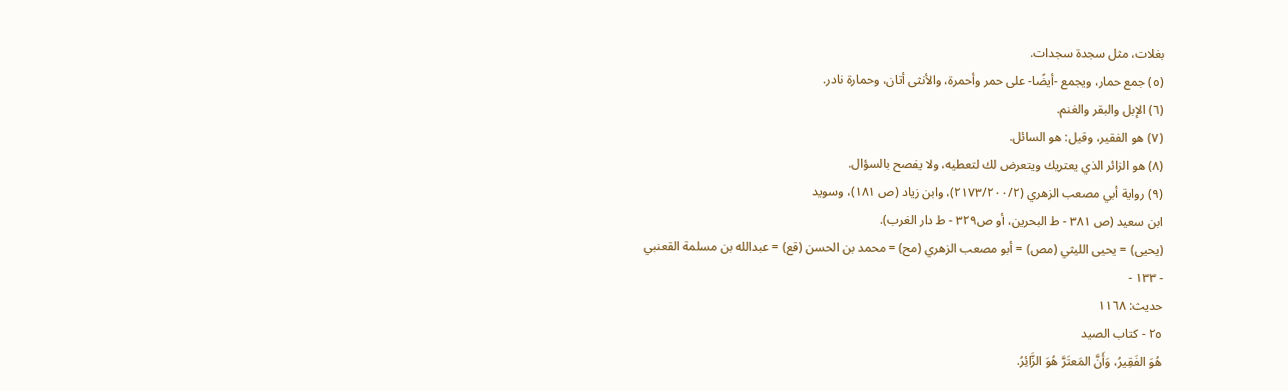بغلات، مثل سجدة سجدات.
(٥) جمع حمار، ويجمع -أيضًا- على حمر وأحمرة، والأنثى أتان، وحمارة نادر.
(٦) الإبل والبقر والغنم.
(٧) هو الفقير، وقيل: هو السائل.
(٨) هو الزائر الذي يعتريك ويتعرض لك لتعطيه، ولا يفصح بالسؤال.
(٩) رواية أبي مصعب الزهري (٢١٧٣/٢٠٠/٢)، وابن زياد (ص ١٨١)، وسويد
ابن سعيد (ص ٣٨١ - ط البحرين، أو ص٣٢٩ - ط دار الغرب).
(يحيى) = يحيى الليثي (مص) = أبو مصعب الزهري (مح) = محمد بن الحسن (قع) = عبدالله بن مسلمة القعنبي
- ١٣٣ -
حديث: ١١٦٨
٢٥ - كتاب الصيد
هُوَ الفَقِيرُ، وَأَنَّ المَعتَرَّ هُوَ الزَّائِرُ.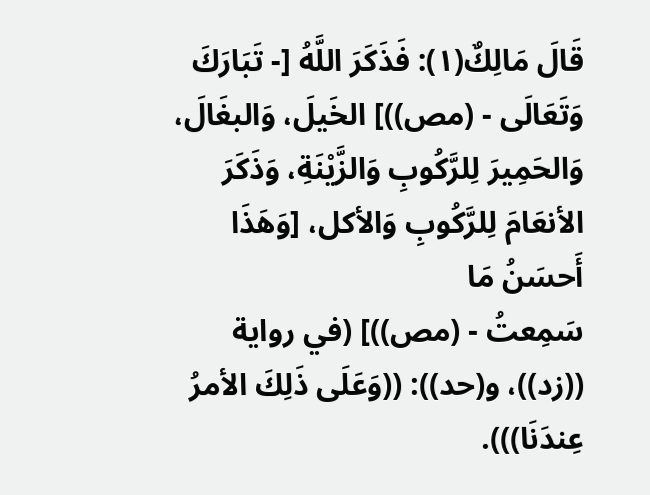قَالَ مَالِكٌ(١): فَذَكَرَ اللَّهُ [- تَبَارَكَ وَتَعَالَى - (مص))] الخَيلَ، وَالبغَالَ،
وَالحَمِيرَ لِلرَّكُوبِ وَالزَّيْنَةِ، وَذَكَرَ الأنعَامَ لِلرَّكُوبِ وَالأكل، [وَهَذَا أَحسَنُ مَا
سَمِعتُ - (مص))] (في رواية ((زد))، و(حد)): ((وَعَلَى ذَلِكَ الأمرُ عِندَنَا))).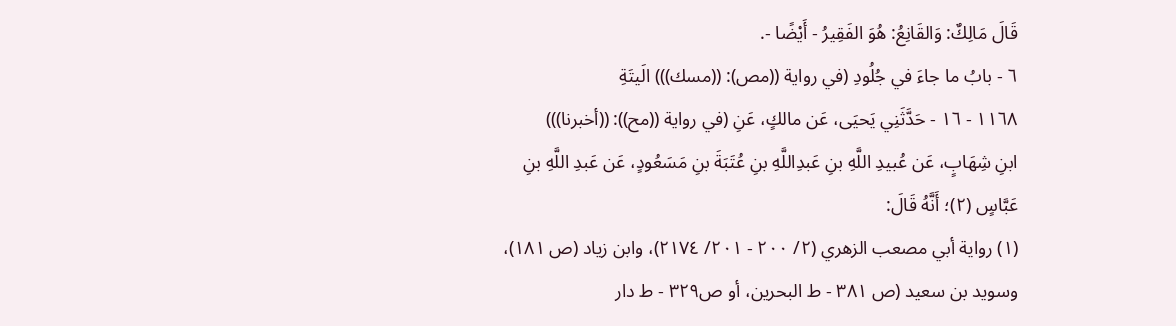قَالَ مَالِكٌ: وَالقَانِعُ: هُوَ الفَقِيرُ - أَيْضًا -.
٦ - بابُ ما جاءَ في جُلُودِ (في رواية ((مص): ((مسك))) الَيتَةِ
١١٦٨ - ١٦ - حَدَّثَنِي يَحيَى، عَن مالكٍ، عَنِ (في رواية ((مح)): ((أخبرنا)))
ابنِ شِهَابٍ، عَن عُبيدِ اللَّهِ بنِ عَبدِاللَّهِ بنِ عُتَبَةَ بنِ مَسَعُودٍ، عَن عَبدِ اللَّهِ بنِ
عَبَّاسٍ (٢)؛ أَنَّهُ قَالَ:
(١) رواية أبي مصعب الزهري (٢/ ٢٠٠ - ٢٠١/ ٢١٧٤)، وابن زياد (ص ١٨١)،
وسويد بن سعيد (ص ٣٨١ - ط البحرين، أو ص٣٢٩ - ط دار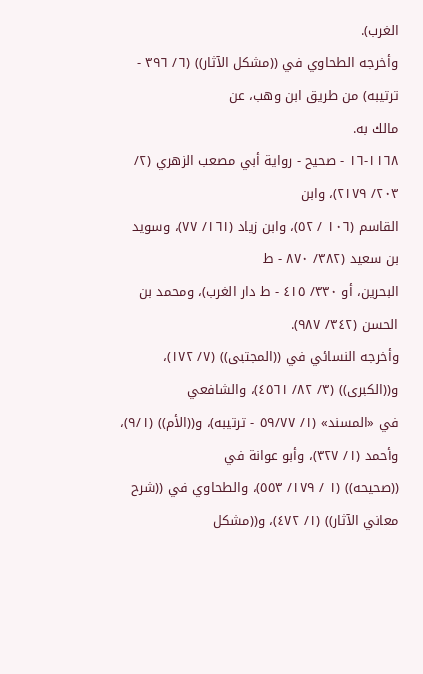الغرب).
وأخرجه الطحاوي في ((مشكل الآثار)) (٦/ ٣٩٦ - ترتيبه) من طريق ابن وهب، عن
مالك به.
١١٦٨-١٦ - صحيح - رواية أبي مصعب الزهري (٢/ ٢٠٣/ ٢١٧٩)، وابن
القاسم (١٠٦ / ٥٢)، وابن زياد (١٦١/ ٧٧)، وسويد بن سعيد (٣٨٢/ ٨٧٠ - ط
البحرين، أو ٣٣٠/ ٤١٥ - ط دار الغرب)، ومحمد بن الحسن (٣٤٢/ ٩٨٧).
وأخرجه النسائي في ((المجتبى)) (٧/ ١٧٢)، و((الكبرى)) (٣/ ٨٢/ ٤٥٦١)، والشافعي
في «المسند» (١/ ٥٩/٧٧ - ترتيبه)، و((الأم)) (٩/١)، وأحمد (١/ ٣٢٧)، وأبو عوانة في
((صحيحه)) (١ / ١٧٩/ ٥٥٣)، والطحاوي في ((شرح معاني الآثار)) (١/ ٤٧٢)، و((مشكل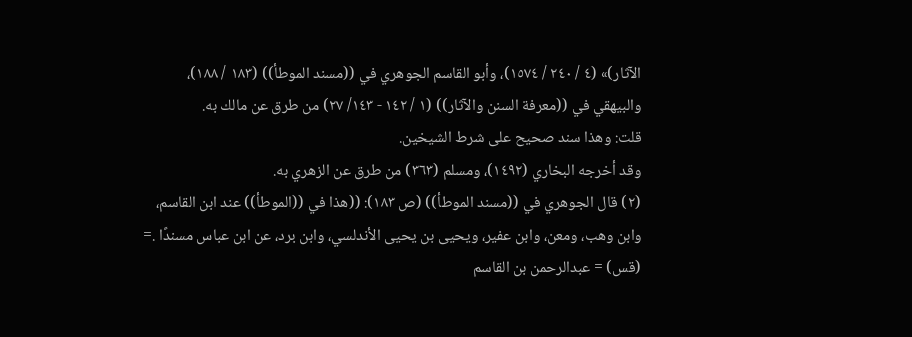الآثار)» (٤ / ٢٤٠ / ١٥٧٤)، وأبو القاسم الجوهري في ((مسند الموطأ)) (١٨٣ / ١٨٨)،
والبيهقي في ((معرفة السنن والآثار)) (١ / ١٤٢ - ١٤٣/ ٢٧) من طرق عن مالك به.
قلت: وهذا سند صحيح على شرط الشيخين.
وقد أخرجه البخاري (١٤٩٢)، ومسلم (٣٦٣) من طرق عن الزهري به.
(٢) قال الجوهري في ((مسند الموطأ)) (ص ١٨٣): ((هذا في ((الموطأ)) عند ابن القاسم،
وابن وهب، ومعن، وابن عفير، ويحيى بن يحيى الأندلسي، وابن برد، عن ابن عباس مسندًا .=
(قس) = عبدالرحمن بن القاسم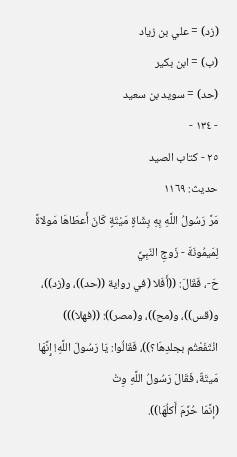(زد) = علي بن زياد
(ب) = ابن بکیر
(حد) = سويد بن سعيد
- ١٣٤ -
٢٥ - كتاب الصيد
حديث: ١١٦٩
مَرَّ رَسُولُ اللَّهِ بِهِ بِشَاةٍ مَيْتَةٍ كَانَ أَعطَاهَا مَولاةً لِمَيمُونَةَ - زَوجِ النّبِيِّ
حَ-، فَقَالَ: ((أَفَلا (في رواية ((حد))، و(زد))، و(قس))، و(مح))، و(مصر)): ((فهلا)))
انْتَفَعْتُم بجلدِهَا؟))، فَقَالُوا: يَا رَسُولَ اللَّهِ! إِنَّهَا مَيتَةٌ، فَقَالَ رَسُولُ اللَّهِ وِتْ
(إنَّمَا حُرِّمَ أَكلُهَا)).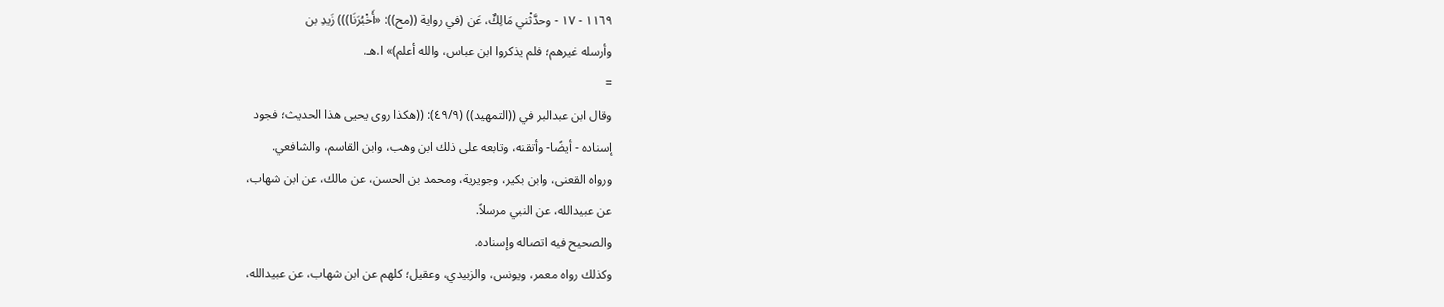١١٦٩ - ١٧ - وحدَّثْني مَالِكٌ، عَن (في رواية ((مح)): «أَخْبُرَنَا))) زَيدِ بن
وأرسله غيرهم؛ فلم يذكروا ابن عباس، والله أعلم)» ا.هـ.
=
وقال ابن عبدالبر في ((التمهيد)) (٤٩/٩): ((هكذا روى يحيى هذا الحديث؛ فجود
إسناده - أيضًا- وأتقنه، وتابعه على ذلك ابن وهب، وابن القاسم، والشافعي.
ورواه القعنى، وابن بكير، وجويرية، ومحمد بن الحسن، عن مالك، عن ابن شهاب،
عن عبيدالله، عن النبي مرسلاً.
والصحیح فيه اتصاله وإسناده.
وكذلك رواه معمر، ويونس، والزبيدي، وعقيل؛ كلهم عن ابن شهاب، عن عبيدالله،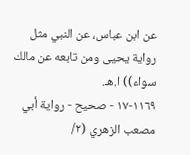عن ابن عباس، عن النبي مثل رواية يحيى ومن تابعه عن مالك سواء)) ا.هـ.
١١٦٩-١٧ - صحيح - رواية أبي مصعب الزهري (٢/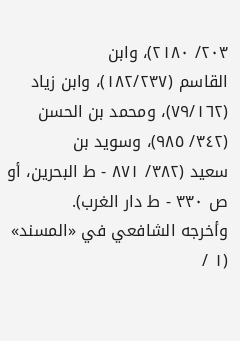٢٠٣/ ٢١٨٠)، وابن
القاسم (١٨٢/٢٣٧)، وابن زياد (٧٩/١٦٢)، ومحمد بن الحسن (٣٤٢/ ٩٨٥)، وسويد بن
سعيد (٣٨٢/ ٨٧١ - ط البحرين، أو ص ٣٣٠ - ط دار الغرب).
وأخرجه الشافعي في «المسند» (١ /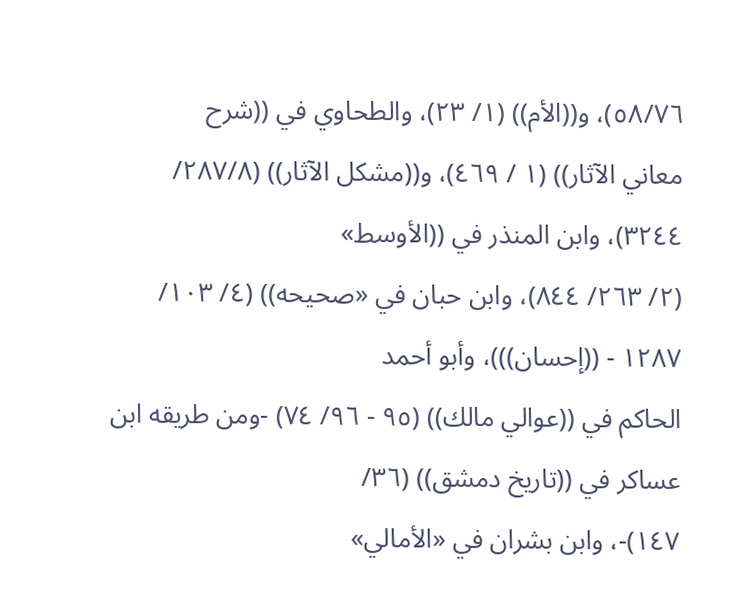٥٨/٧٦)، و((الأم)) (١/ ٢٣)، والطحاوي في ((شرح
معاني الآثار)) (١ / ٤٦٩)، و((مشكل الآثار)) (٢٨٧/٨/ ٣٢٤٤)، وابن المنذر في ((الأوسط»
(٢/ ٢٦٣/ ٨٤٤)، وابن حبان في «صحيحه)) (٤/ ١٠٣/ ١٢٨٧ - ((إحسان)))، وأبو أحمد
الحاكم في ((عوالي مالك)) (٩٥ - ٩٦/ ٧٤) -ومن طريقه ابن عساكر في ((تاريخ دمشق)) (٣٦/
١٤٧)-، وابن بشران في «الأمالي»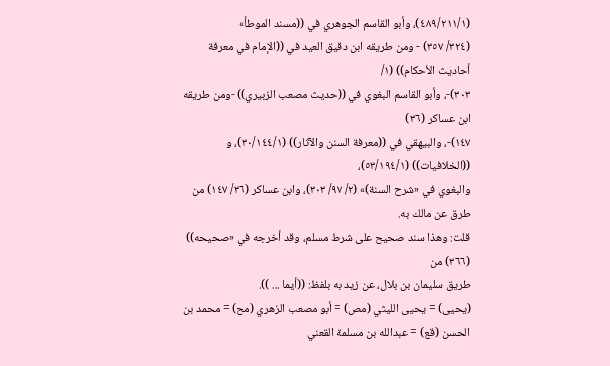(٤٨٩/٢١١/١)، وأبو القاسم الجوهري في ((مسند الموطأ»
(٣٢٤/ ٣٥٧) - ومن طريقه ابن دقيق العيد في ((الإمام في معرفة أحاديث الأحكام)) (١/
٣٠٣)-، وأبو القاسم البغوي في ((حديث مصعب الزبيري)) -ومن طريقه ابن عساكر (٣٦)
١٤٧)-، والبيهقي في ((معرفة السنن والآثار)) (٣٠/١٤٤/١)، و ((الخلافيات)) (٥٣/١٩٤/١)،
والبغوي في «شرح السنة)» (٢/ ٩٧/ ٣٠٣)، وابن عساكر (٣٦/ ١٤٧) من طرق عن مالك به.
قلت: وهذا سند صحيح على شرط مسلم، وقد أخرجه في «صحيحه)) (٣٦٦) من
طريق سليمان بن بلال، عن زيد به بلفظ: ((أيما ... )).
(يحيى) = يحيى الليثي (مص) = أبو مصعب الزهري (مح) = محمد بن الحسن (قع) = عبدالله بن مسلمة القعني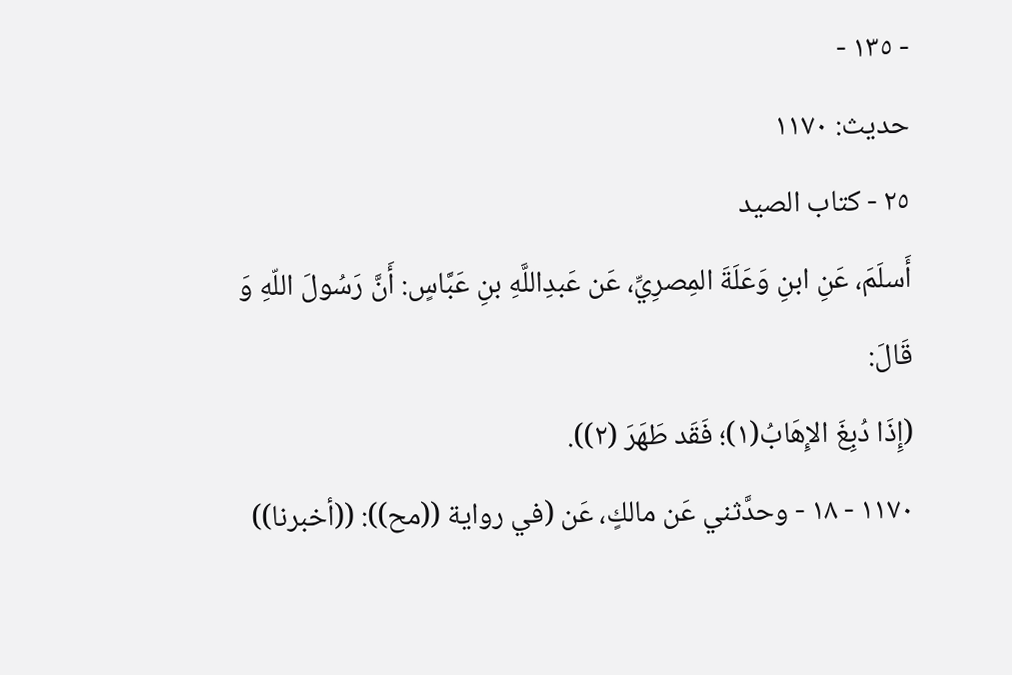- ١٣٥ -
حديث: ١١٧٠
٢٥ - كتاب الصيد
أَسلَمَ، عَنِ ابنِ وَعَلَةَ المِصرِيِّ، عَن عَبدِاللَّهِ بنِ عَبَّاسٍ: أَنَّ رَسُولَ اللّهِ وَ قَالَ:
(إِذَا دُبِغَ الإِهَابُ(١)؛ فَقَد طَهَرَ (٢)).
١١٧٠ - ١٨ - وحدَّثني عَن مالكٍ، عَن (في رواية ((مح)): ((أخبرنا))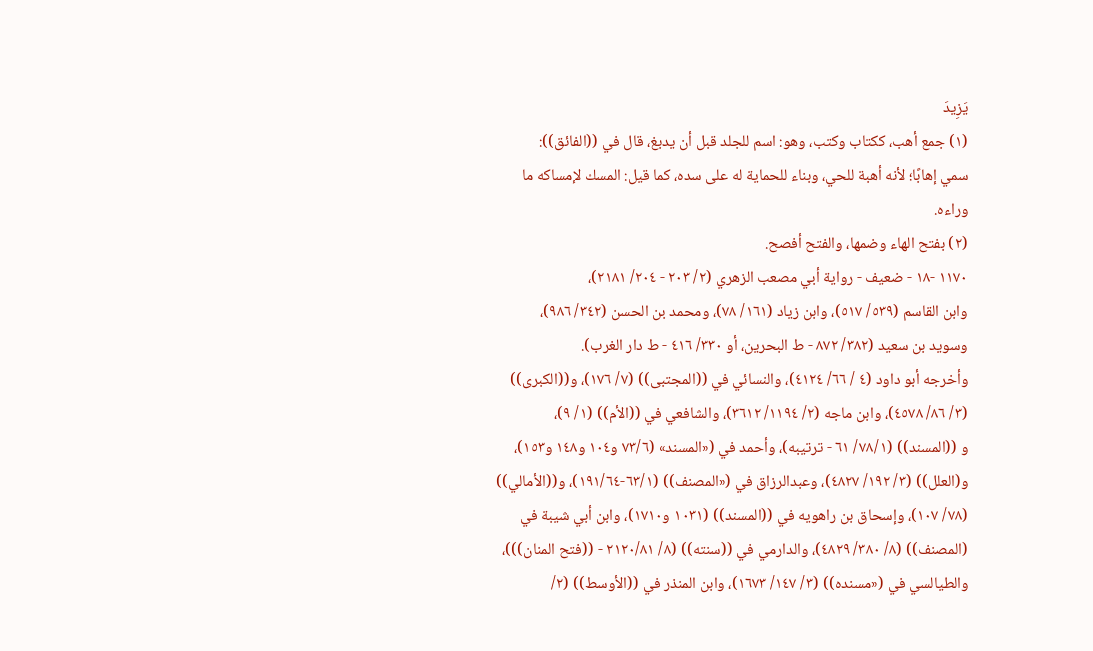يَزِيدَ
(١) جمع أهب، ككتاب وكتب، وهو: اسم للجلد قبل أن يدبغ، قال في ((الفائق)):
سمي إهابًا؛ لأنه أهبة للحي، وبناء للحماية له على سده، كما قيل: المسك لإمساكه ما وراءه.
(٢) بفتح الهاء وضمها، والفتح أفصح.
١١٧٠ -١٨ - ضعيف - رواية أبي مصعب الزهري (٢/ ٢٠٣ - ٢٠٤/ ٢١٨١)،
وابن القاسم (٥٣٩/ ٥١٧)، وابن زياد (١٦١/ ٧٨)، ومحمد بن الحسن (٣٤٢/ ٩٨٦)،
وسويد بن سعيد (٣٨٢/ ٨٧٢ - ط البحرين، أو ٣٣٠/ ٤١٦ - ط دار الغرب).
وأخرجه أبو داود (٤ / ٦٦/ ٤١٢٤)، والنسائي في ((المجتبى)) (٧/ ١٧٦)، و((الكبرى))
(٣/ ٨٦/ ٤٥٧٨)، وابن ماجه (٢/ ١١٩٤/ ٣٦١٢)، والشافعي في ((الأم)) (١/ ٩)،
و ((المسند)) (٧٨/١/ ٦١ - ترتيبه)، وأحمد في («المسند» (٧٣/٦ و١٠٤ و١٤٨ و١٥٣)،
و(العلل)) (٣/ ١٩٢/ ٤٨٢٧)، وعبدالرزاق في («المصنف)) (٦٣/١-١٩١/٦٤)، و((الأمالي))
(٧٨/ ١٠٧)، وإسحاق بن راهويه في ((المسند)) (١٠٣١ و١٧١٠)، وابن أبي شيبة في
(المصنف)) (٨/ ٣٨٠/ ٤٨٢٩)، والدارمي في ((سنته)) (٨/ ٢١٢٠/٨١ - ((فتح المنان)))،
والطيالسي في («مسنده)) (٣/ ١٤٧/ ١٦٧٣)، وابن المنذر في ((الأوسط)) (٢/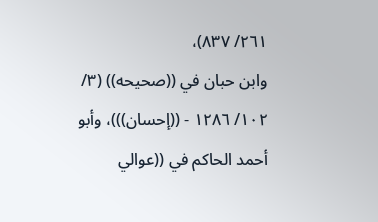٢٦١/ ٨٣٧)،
وابن حبان في ((صحيحه)) (٣/ ١٠٢/ ١٢٨٦ - ((إحسان)))، وأبو أحمد الحاكم في ((عوالي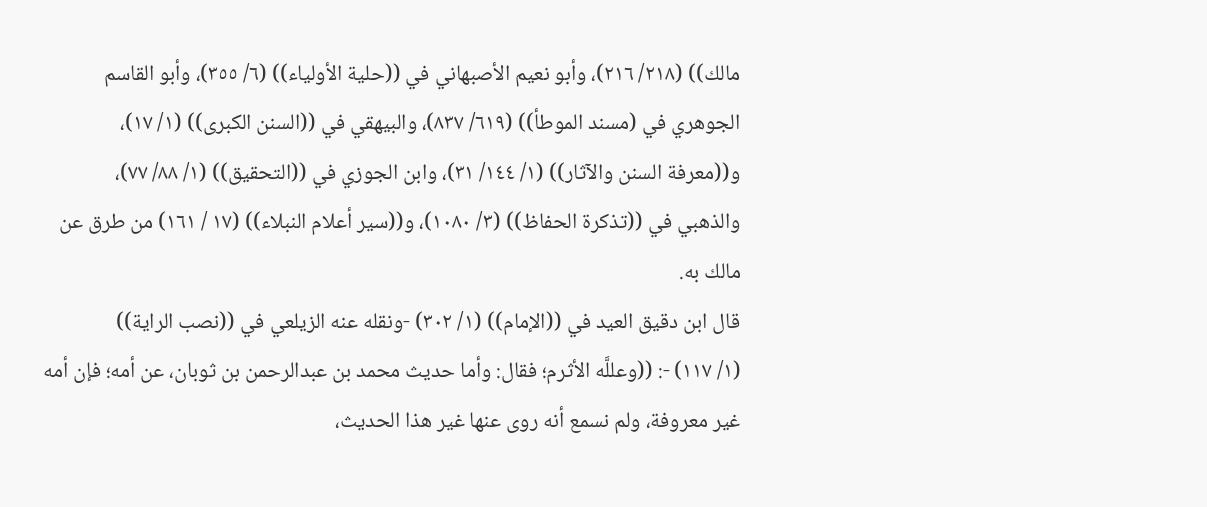مالك)) (٢١٨/ ٢١٦)، وأبو نعيم الأصبهاني في ((حلية الأولياء)) (٦/ ٣٥٥)، وأبو القاسم
الجوهري في (مسند الموطأ)) (٦١٩/ ٨٣٧)، والبيهقي في ((السنن الكبرى)) (١/ ١٧)،
و((معرفة السنن والآثار)) (١/ ١٤٤/ ٣١)، وابن الجوزي في ((التحقيق)) (١/ ٨٨/ ٧٧)،
والذهبي في ((تذكرة الحفاظ)) (٣/ ١٠٨٠)، و((سير أعلام النبلاء)) (١٧ / ١٦١) من طرق عن
مالك به.
قال ابن دقيق العيد في ((الإمام)) (١/ ٣٠٢) -ونقله عنه الزيلعي في ((نصب الراية))
(١/ ١١٧) -: ((وعللَّه الأثرم؛ فقال: وأما حديث محمد بن عبدالرحمن بن ثوبان، عن أمه؛ فإن أمه
غير معروفة، ولم نسمع أنه روى عنها غير هذا الحديث،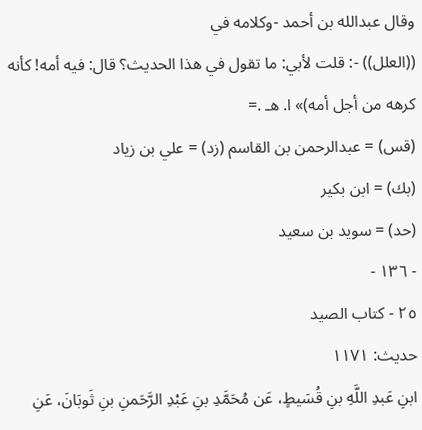وقال عبدالله بن أحمد -وكلامه في
((العلل)) -: قلت لأبي: ما تقول في هذا الحديث؟ قال: فيه أمه! كأنه كرهه من أجل أمه)» ا. هـ .=
(قس) = عبدالرحمن بن القاسم (زد) = علي بن زياد
(بك) = ابن بکیر
(حد) = سوید بن سعيد
- ١٣٦ -
٢٥ - كتاب الصيد
حديث: ١١٧١
ابنِ عَبدِ اللَّهِ بنِ قُسَيطٍ، عَن مُحَمَّدِ بنِ عَبْدِ الرَّحَمنِ بنِ ثَوبَانَ، عَنِ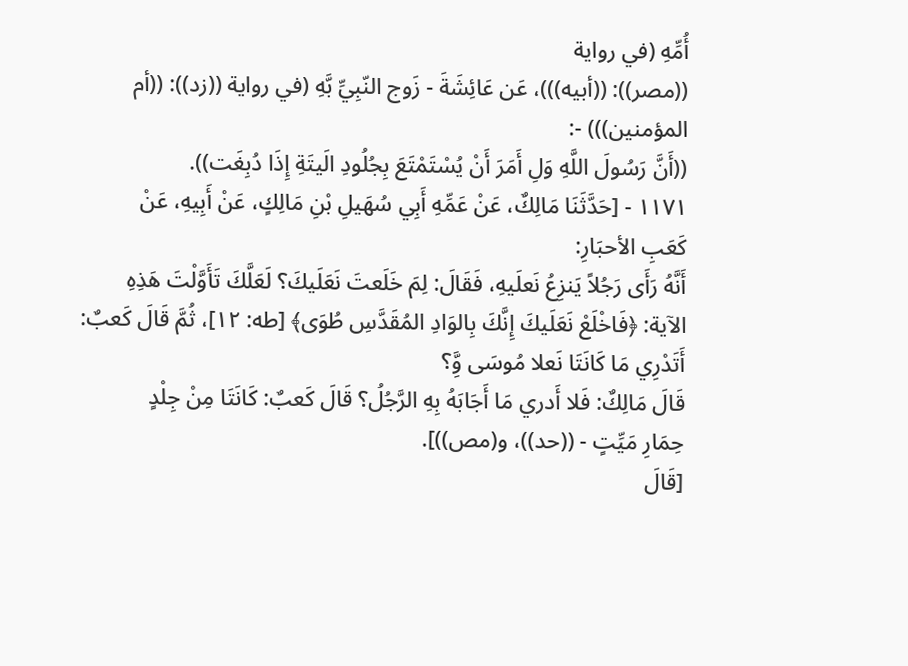أُمِّهِ (في رواية
((مصر)): ((أبيه)))، عَن عَائِشَةَ - زَوج النّبِيِّ بَّهِ (في رواية ((زد)): ((أم المؤمنين))) -:
((أَنَّ رَسُولَ اللَّهِ وَلِ أَمَرَ أَنْ يُسْتَمْتَعَ بِجُلُودِ الَيتَةِ إِذَا دُبِغَت)).
١١٧١ - [حَدَّثَنَا مَالِكٌ، عَنْ عَمِّهِ أَبِي سُهَيلِ بْنِ مَالِكٍ، عَنْ أَبِيهِ، عَنْ
كَعَبِ الأحبَارِ:
أَنَّهُ رَأَى رَجُلاً يَنزِعُ نَعلَيهِ، فَقَالَ: لِمَ خَلَعتَ نَعَلَيكَ؟ لَعَلَّكَ تَأَوَّلْتَ هَذِهِ
الآية: ﴿فَاخْلَعْ نَعَلَيكَ إِنَّكَ بِالوَادِ المُقَدَّسِ طُوَى﴾ [طه: ١٢]، ثُمَّ قَالَ كَعبٌ:
أَتَدْرِي مَا كَانَتَا نَعلا مُوسَى وَِّ؟
قَالَ مَالِكٌ: فَلا أَدري مَا أَجَابَهُ بِهِ الرَّجُلُ؟ قَالَ كَعبٌ: كَانَتَا مِنْ جِلْدٍ
حِمَارِ مَيِّتٍ - ((حد))، و(مص))].
[قَالَ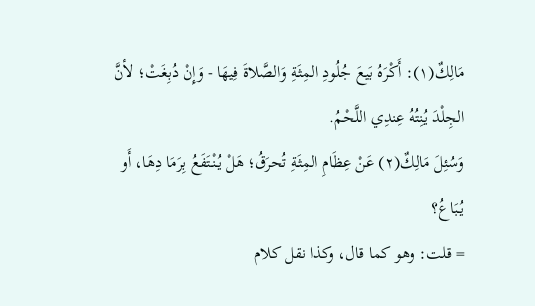مَالِكٌ(١): أَكْرَهُ بَيعَ جُلُودِ المِثَةِ وَالصَّلاةَ فِيهَا - وَإِنْ دُبِغَتْ؛ لأنَّ
الجِلْدَ يُنِتُهُ عِندِي اللَّحْمُ.
وَسُئِلَ مَالِكٌ(٢) عَنْ عِظَامِ المِثَةِ تُحرَقُ؛ هَلْ يُنْتَفَعُ بِرَمَا دِهَا، أَو يُبَاعُ؟
= قلت: وهو كما قال، وكذا نقل كلام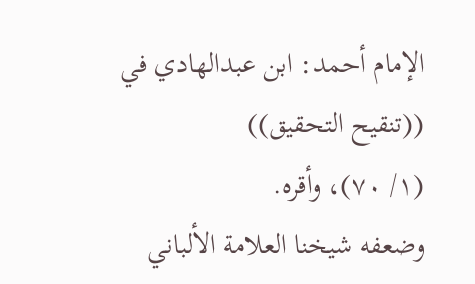الإمام أحمد: ابن عبدالهادي في ((تنقيح التحقيق))
(١/ ٧٠)، وأقره.
وضعفه شيخنا العلامة الألباني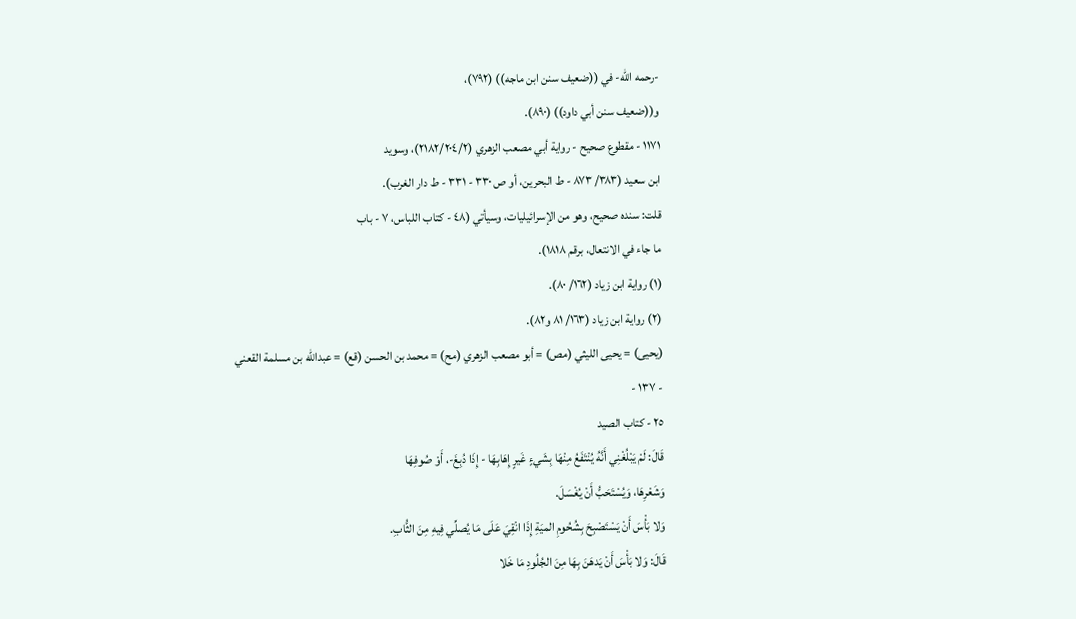-رحمه الله- في ((ضعيف سنن ابن ماجه)) (٧٩٢)،
و((ضعيف سنن أبي داود)) (٨٩٠).
١١٧١ - مقطوع صحيح - رواية أبي مصعب الزهري (٢١٨٢/٢٠٤/٢)، وسويد
ابن سعيد (٣٨٣/ ٨٧٣ - ط البحرين، أو ص ٣٣٠ - ٣٣١ - ط دار الغرب).
قلت: سنده صحیح، وهو من الإسرائيليات، وسيأتي (٤٨ - كتاب اللباس، ٧ - باب
ما جاء في الانتعال، برقم ١٨١٨).
(١) رواية ابن زياد (١٦٢/ ٨٠).
(٢) رواية ابن زياد (١٦٣/ ٨١ و٨٢).
(يحيى) = يحيى الليثي (مص) = أبو مصعب الزهري (مح) = محمد بن الحسن (قع) = عبدالله بن مسلمة القعني
- ١٣٧ -
٢٥ - كتاب الصيد
قَالَ: لَمْ يَبْلُغْنِي أَنَّهُ يُنْتَفَعُ مِنْهَا بِشَيءٍ غَيرٍ إِهَابِهَا - إِذَا دُبِغَ-، أَوْ صُوفِهَا
وَشَعْرِهَا، وَيُسْتَحَبُّ أَنْ يُغْسَلَ.
وَلا بَأْسَ أَنْ يَسْتَصْبِحَ بِشُحُومِ الميَةِ إِذَا انْقِيَ عَلَى مَا يُصلِّي فِيهِ مِنَ الثُّابِ.
قَالَ: وَلا بَأْسَ أَنْ يَدهَنَ بِهَا مِنَ الجُلُودِ مَا خَلا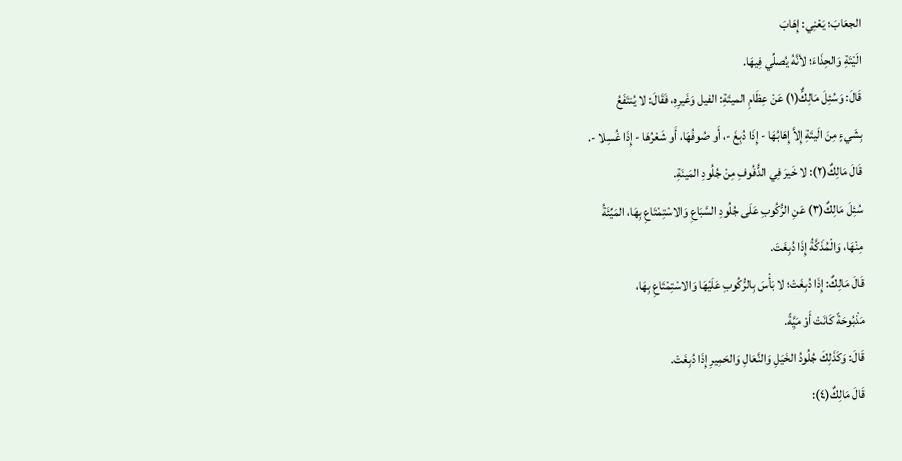الجعَابَ؛ يَعْنِي: إِهَابَ
الَيْتَةِ وَالحِذَاءَ؛ لأنَّهُ يُصلِّي فِيهَا.
قَالَ: وَسُئِلَ مَالِكٌّ(١) عَنْ عِظَامِ الميتَةِ: الفيل وَغَيرِهِ، فَقَالَ: لا يُنتَفَعُ
بِشَيءٍ مِنَ الَيتَةِ إِلاَّ إِهَابُهَا - إِذَا دُبِغَ -، أَو صُوفُهَا، أَو شَعْرُهَا - إِذَا غُسِلا -.
قَالَ مَالِكٌ(٢): لا خَيرَ فِي الدُّفُوفِ مِنْ جُلُودِ المَينَةِ.
سُئِلَ مَالِكٌ(٣) عَنِ الرُّكُوبِ عَلَى جُلُودِ السَّبَاعِ وَالاسْتِمْتَاعِ بِهَا، المَيِّئَةُ
مِنْهَا، وَالْمُذَكَّةُ إِذَا دُبِغَتَ.
قَالَ مَالِكٌ: إِذَا دُبِغَتْ؛ لا بَأْسَ بِالرُّكُوبِ عَلَيْهَا وَالاسْتِمْتَاعِ بِهَا،
مَذْبُوحَةً كَانَتْ أَوْ مَيَِّةً.
قَالَ: وَكَذَلِكَ جُلُودُ الخَيَلِ وَالنَّعَالِ وَالحَمِيرِ إِذَا دُبِغَتْ.
قَالَ مَالِكٌ(٤):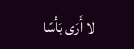لا أَرَى بَأْسًا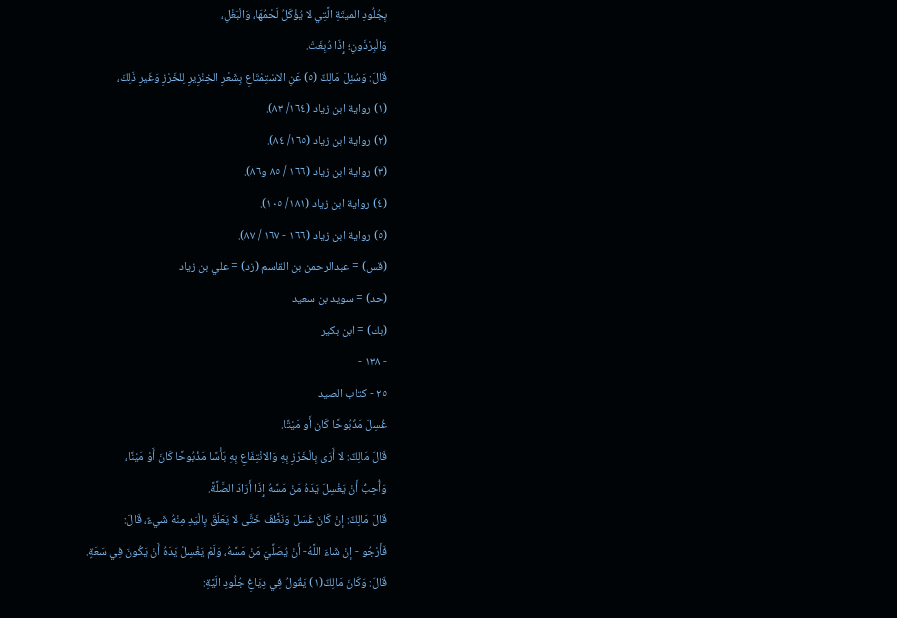بِجُلُودِ الميتَةِ الَّتِي لا يُؤْكَلُ لَحْمُهَا، وَالْبَغْلِ،
وَالْبِرْذَونِ؛ إِذَا دُبِغَتْ.
قَالَ: وَسُئِلَ مَالِكٌ (٥) عَنِ الاسْتِمْتَاعِ بِشَعْرِ الخِنْزِيرِ لِلخَرْزِ وَغَيرِ ذَلِكَ،
(١) رواية ابن زياد (١٦٤/ ٨٣).
(٢) رواية ابن زياد (١٦٥/ ٨٤).
(٣) رواية ابن زياد (١٦٦ / ٨٥ و٨٦).
(٤) رواية ابن زياد (١٨١/ ١٠٥).
(٥) رواية ابن زياد (١٦٦ - ١٦٧ / ٨٧).
(قس) = عبدالرحمن بن القاسم (زد) = علي بن زياد
(حد) = سوید بن سعید
(بك) = ابن بكير
- ١٣٨ -
٢٥ - كتاب الصيد
غُسِلَ مَذْبُوحًا كَان أَو مَيْتًا.
قَالَ مَالِكٌ: لا أَرَى بِالْخَرْزِ بِهِ وَالانْتِفَاعِ بِهِ بَأْسًا مَذْبُوحًا كَانَ أَوْ مَيْنًا،
وَأُحِبُّ أَنْ يَغْسِلَ يَدَهُ مَنْ مَسَّهُ إِذَا أَرَادَ الصَّلَّةً.
قَالَ مَالِكٌ: إنْ كَانَ غَسَلَ وَنَظَّفَ خَتَّى لا يَعَلَقَ بِالْيَدِ مِنْهُ شَيءٌ، قَالَ:
فَأَرْجُو - إنْ شَاءَ اللَّهُ- أَنْ يُصَلِّيَ مَنْ مَسَّهُ، وَلَمْ يَغْسِلْ يَدَهُ أَنْ يَكُونَ فِي سَعَةٍ.
قَالَ: وَكَانَ مَالِكٌ(١) يَقُولُ فِي دِيَاغِ جُلُودِ الَيَّةِ: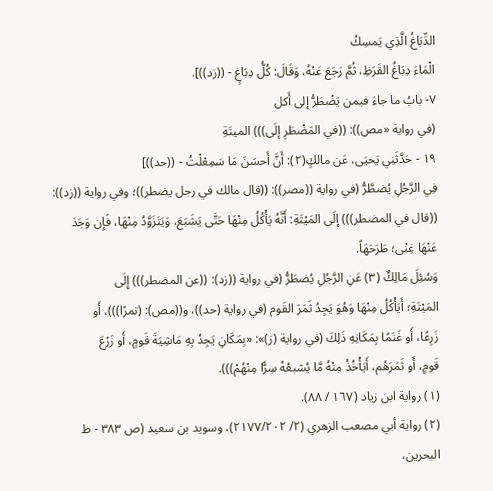الدِّبَاغُ الَّذِي يَمسِكُ
الْمَاءَ دِبَاغُ القَرَظِ، ثُمَّ رَجَعَ عَنْهُ، وَقَالَ: كُلُّ دِبَاغٍ - ((زد))].
٧- بابُ ما جاءَ فيمن يَضْطَرُّ إلى أَكل
(في رواية «مص)): ((في المَضْطَرِ إلَى))) الميتَةِ
١٩ - حَدَّثَنِي يَحيَى، عَن مالكٍ(٢): أَنَّ أَحسَنَ مَا سَمِعْلْتُ - ((حد))]
فِي الرَّجُلِ يُضطَّرُّ (في رواية ((مصر)): ((قال مالك في رجل يضطر))؛ وفي رواية ((زد)):
((قال في المضطر))) إلَى المَيْتَةِ: أَنَّهُ يَأْكُلُ مِنْهَا حَتَّى يَشَبَعَ، وَيَتَزَوَّدُ مِنْهَا، فَإِن وَجَدَ
عَنْهَا غِنْى؛ طَرَحَهَاً.
وَسُئِلَ مَالِكٌ (٣) عَنِ الرَّجُلِ يُضطَرُّ (في رواية ((زد): ((عن المضطر))) إِلَى
المَيْتَةِ؛ أَيَأْكُلُ مِنْهَا وَهُوَ يَجِدُ ثَمَرَ القَوم (في رواية (حد))، و((مص): (تمرًا)))، أَو
زَرِعًا، أَو غَنَمًا بِمَكَانِهِ ذَلِكَ (في رواية (ز)»: «بِمَكَانِ يَجِدُ بِهِ مَاشِيَةَ قَومٍ، أَو زَرْعَ
قَومٍ، أَو ثَمَرَهُم، أَيَأْخُذُ مِنْهُ مَّا يُشبعُهُ سِرًّا مِنْهُمْ))).
(١) رواية ابن زياد (١٦٧ / ٨٨).
(٢) رواية أبي مصعب الزهري (٢/ ٢١٧٧/٢٠٢)، وسويد بن سعيد (ص ٣٨٣ - ط
البحرين،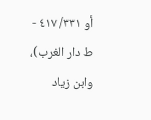أو ٣٣١/ ٤١٧ - ط دار الغرب)، وابن زياد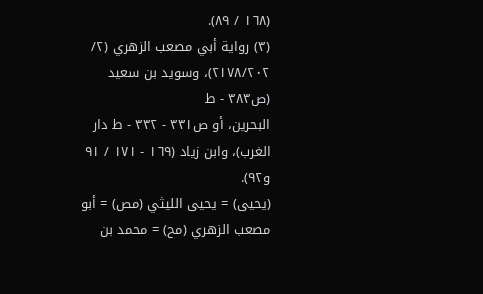(١٦٨ / ٨٩).
(٣) رواية أبي مصعب الزهري (٢/ ٢١٧٨/٢٠٢)، وسويد بن سعيد (ص٣٨٣ - ط
البحرين، أو ص٣٣١ - ٣٣٢ - ط دار الغرب)، وابن زياد (١٦٩ - ١٧١ / ٩١ و٩٢).
(يحيى) = يحيى الليثي (مص) = أبو مصعب الزهري (مح) = محمد بن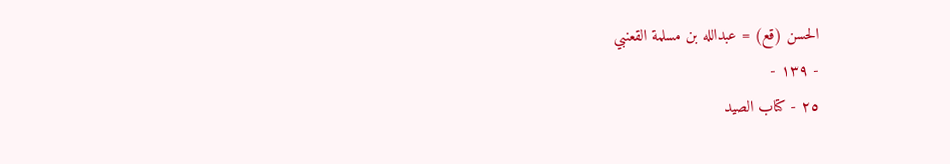الحسن (قع) = عبدالله بن مسلمة القعنبي
- ١٣٩ -
٢٥ - كتاب الصيد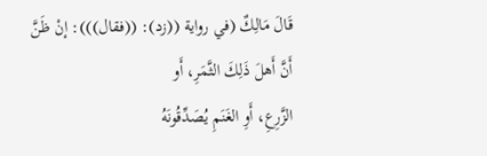قَالَ مَالِكٌ (في رواية ((زد): ((فقال))): إنْ ظَنَّ أَنَّ أَهلَ ذَلِكَ الثَّمَرِ، أَو
الزَّرِعِ، أَوِ الغَنَمِ يُصَدِّقُونَهُ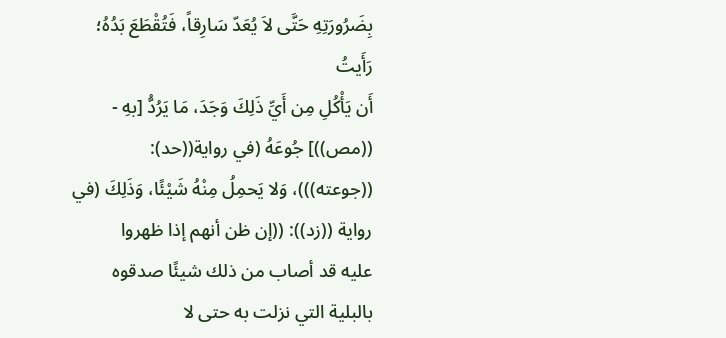بِضَرُورَتِهِ حَتَّى لاَ يُعَدّ سَارِقاً، فَتُقْطَعَ بَدُهُ؛ رَأَيتُ
أَن يَأْكُلِ مِن أَيِّ ذَلِكَ وَجَدَ، مَا يَرُدُّ [بهِ - ((مص))] جُوعَهُ (في رواية((حد):
((جوعته)))، وَلا يَحمِلُ مِنْهُ شَيْئًا، وَذَلِكَ (في رواية ((زد)): ((إن ظن أنهم إذا ظهروا
عليه قد أصاب من ذلك شيئًا صدقوه بالبلية التي نزلت به حتى لا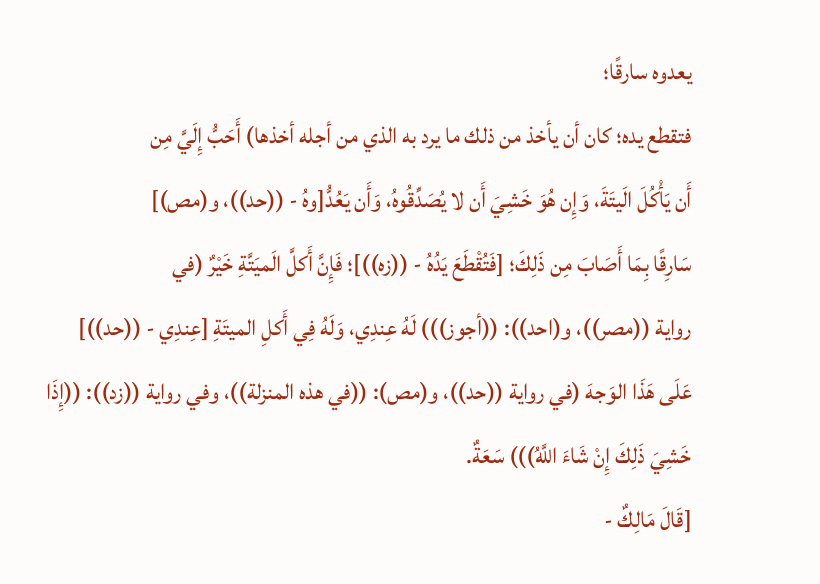يعدوه سارقًا؛
فتقطع يده؛ كان أن يأخذ من ذلك ما يرد به الذي من أجله أخذها) أَحَبُّ إِلَيَّ مِن
أَن يَأْكُلَ الَيتَةَ، وَإِن هُوَ خَشِيَ أَن لا يُصَدِّقُوهُ، وَأَن يَعُدُّ[وهُ - ((حد))، و(مص)]
سَارِقًا بِمَا أَصَابَ مِن ذَلِكَ؛ [فَتُقْطَعَ يَدُهُ - ((زه))]؛ فَإِنَّ أَكلَّ الَميَتَّةِ خَيْرٌ (في
رواية ((مصر))، و(احد)): ((أجوز))) لَهُ عِندِي، وَلَهُ فِي أَكلِ الميتَةِ [عِندِي - ((حد))]
عَلَى هَذَا الوَجهَ (في رواية ((حد))، و(مص): ((في هذه المنزلة))، وفي رواية ((زد)): ((إِذَا
خَشِيَ ذَلِكَ إِنْ شَاءَ اللَّهُ))) سَعَةٌ.
[قَالَ مَالِكٌ -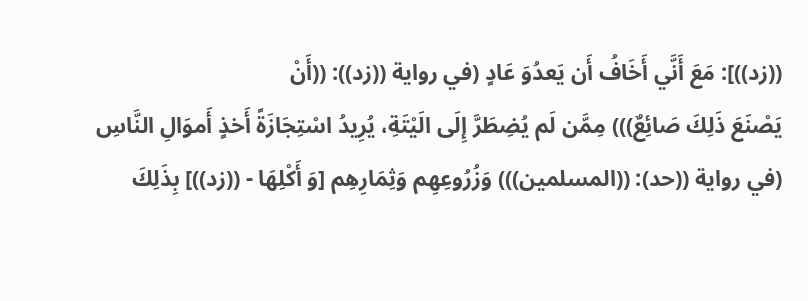((زد))]: مَعَ أَنَّي أَخَافُ أَن يَعدُوَ عَادٍ (في رواية ((زد)): ((أَنْ
يَصْنَعَ ذَلِكَ صَائِعٌ))) مِمَّن لَم يُضِطَرَّ إِلَى الَيْتَةِ، يُرِيدُ اسْتِجَازَةً أَخذٍ أَموَالِ النَّاسِ
(في رواية ((حد): ((المسلمين))) وَزُرُوعِهِم وَثِمَارِهِم [وَ أَكْلِهَا - ((زد))] بِذَلِكَ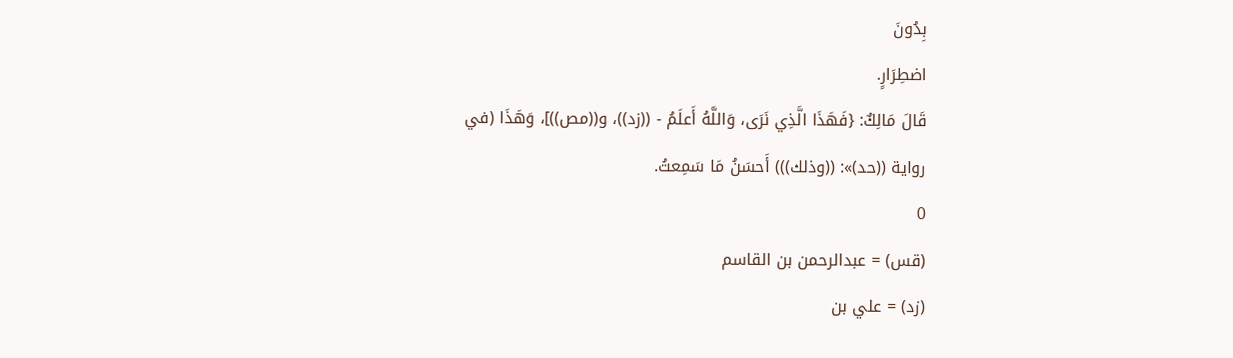بِدُونَ
اضطِرَارٍ.
قَالَ مَالِكٌ: {فَهَذَا الَّذِي نَرَى، وَاللَّهُ أَعلَمُ - ((زد))، و((مص))]، وَهَذَا (في
رواية ((حد)»: ((وذلك))) أَحسَنُ مَا سَمِعتُ.
0
(قس) = عبدالرحمن بن القاسم
(زد) = علي بن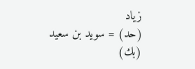زياد
(حد) = سوید بن سعید
(بك)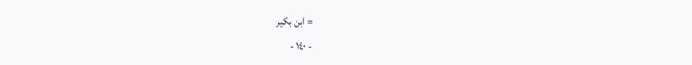= ابن بکیر
- ١٤٠ -